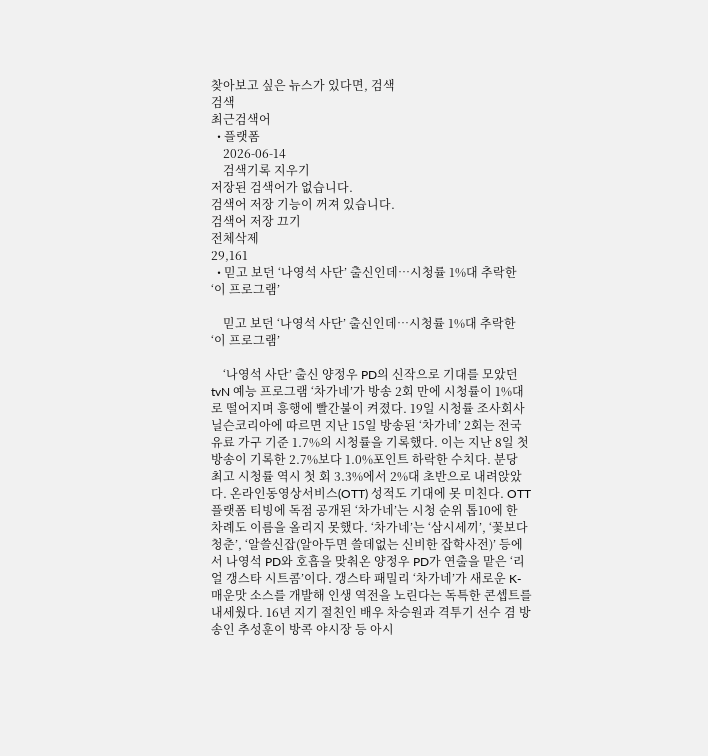찾아보고 싶은 뉴스가 있다면, 검색
검색
최근검색어
  • 플랫폼
    2026-06-14
    검색기록 지우기
저장된 검색어가 없습니다.
검색어 저장 기능이 꺼져 있습니다.
검색어 저장 끄기
전체삭제
29,161
  • 믿고 보던 ‘나영석 사단’ 출신인데…시청률 1%대 추락한 ‘이 프로그램’

    믿고 보던 ‘나영석 사단’ 출신인데…시청률 1%대 추락한 ‘이 프로그램’

    ‘나영석 사단’ 출신 양정우 PD의 신작으로 기대를 모았던 tvN 예능 프로그램 ‘차가네’가 방송 2회 만에 시청률이 1%대로 떨어지며 흥행에 빨간불이 켜졌다. 19일 시청률 조사회사 닐슨코리아에 따르면 지난 15일 방송된 ‘차가네’ 2회는 전국 유료 가구 기준 1.7%의 시청률을 기록했다. 이는 지난 8일 첫 방송이 기록한 2.7%보다 1.0%포인트 하락한 수치다. 분당 최고 시청률 역시 첫 회 3.3%에서 2%대 초반으로 내려앉았다. 온라인동영상서비스(OTT) 성적도 기대에 못 미친다. OTT 플랫폼 티빙에 독점 공개된 ‘차가네’는 시청 순위 톱10에 한 차례도 이름을 올리지 못했다. ‘차가네’는 ‘삼시세끼’, ‘꽃보다 청춘’, ‘알쓸신잡(알아두면 쓸데없는 신비한 잡학사전)’ 등에서 나영석 PD와 호흡을 맞춰온 양정우 PD가 연출을 맡은 ‘리얼 갱스타 시트콤’이다. 갱스타 패밀리 ‘차가네’가 새로운 K-매운맛 소스를 개발해 인생 역전을 노린다는 독특한 콘셉트를 내세웠다. 16년 지기 절친인 배우 차승원과 격투기 선수 겸 방송인 추성훈이 방콕 야시장 등 아시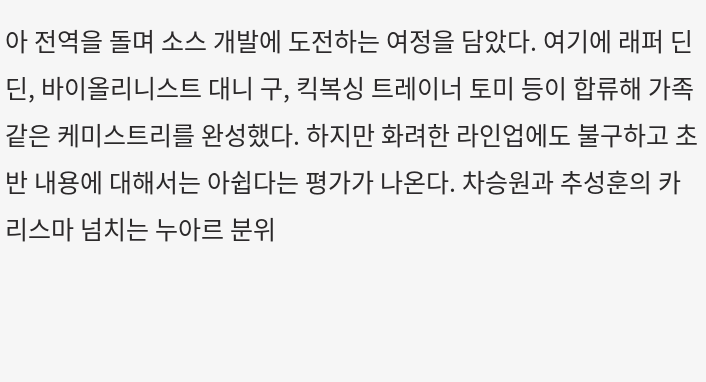아 전역을 돌며 소스 개발에 도전하는 여정을 담았다. 여기에 래퍼 딘딘, 바이올리니스트 대니 구, 킥복싱 트레이너 토미 등이 합류해 가족 같은 케미스트리를 완성했다. 하지만 화려한 라인업에도 불구하고 초반 내용에 대해서는 아쉽다는 평가가 나온다. 차승원과 추성훈의 카리스마 넘치는 누아르 분위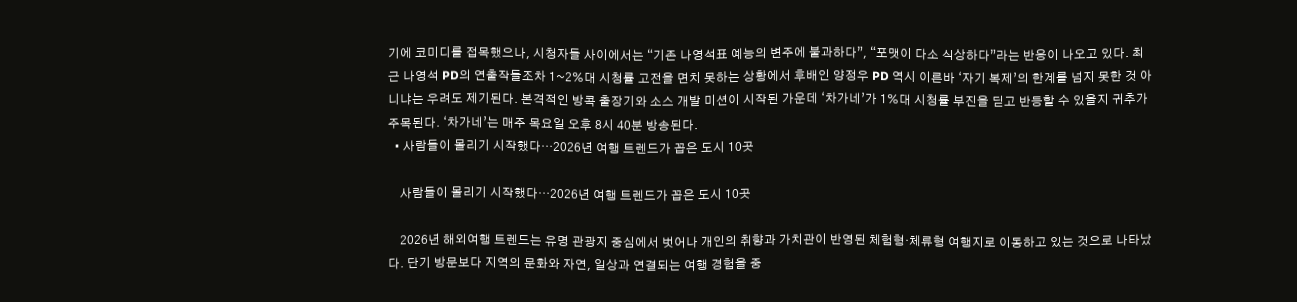기에 코미디를 접목했으나, 시청자들 사이에서는 “기존 나영석표 예능의 변주에 불과하다”, “포맷이 다소 식상하다”라는 반응이 나오고 있다. 최근 나영석 PD의 연출작들조차 1~2%대 시청률 고전을 면치 못하는 상황에서 후배인 양정우 PD 역시 이른바 ‘자기 복제’의 한계를 넘지 못한 것 아니냐는 우려도 제기된다. 본격적인 방콕 출장기와 소스 개발 미션이 시작된 가운데 ‘차가네’가 1%대 시청률 부진을 딛고 반등할 수 있을지 귀추가 주목된다. ‘차가네’는 매주 목요일 오후 8시 40분 방송된다.
  • 사람들이 몰리기 시작했다…2026년 여행 트렌드가 꼽은 도시 10곳

    사람들이 몰리기 시작했다…2026년 여행 트렌드가 꼽은 도시 10곳

    2026년 해외여행 트렌드는 유명 관광지 중심에서 벗어나 개인의 취향과 가치관이 반영된 체험형·체류형 여행지로 이동하고 있는 것으로 나타났다. 단기 방문보다 지역의 문화와 자연, 일상과 연결되는 여행 경험을 중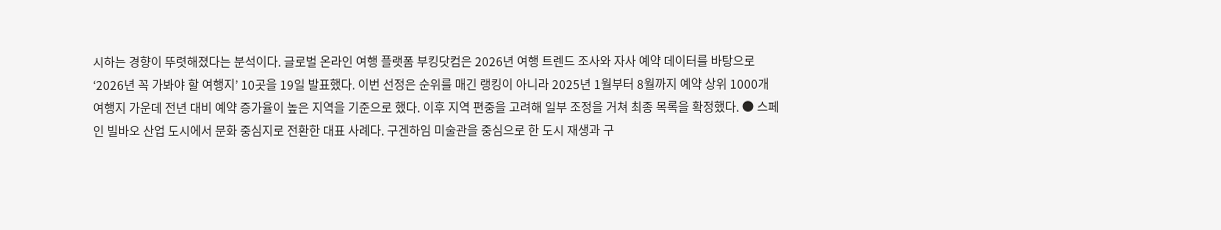시하는 경향이 뚜렷해졌다는 분석이다. 글로벌 온라인 여행 플랫폼 부킹닷컴은 2026년 여행 트렌드 조사와 자사 예약 데이터를 바탕으로 ‘2026년 꼭 가봐야 할 여행지’ 10곳을 19일 발표했다. 이번 선정은 순위를 매긴 랭킹이 아니라 2025년 1월부터 8월까지 예약 상위 1000개 여행지 가운데 전년 대비 예약 증가율이 높은 지역을 기준으로 했다. 이후 지역 편중을 고려해 일부 조정을 거쳐 최종 목록을 확정했다. ● 스페인 빌바오 산업 도시에서 문화 중심지로 전환한 대표 사례다. 구겐하임 미술관을 중심으로 한 도시 재생과 구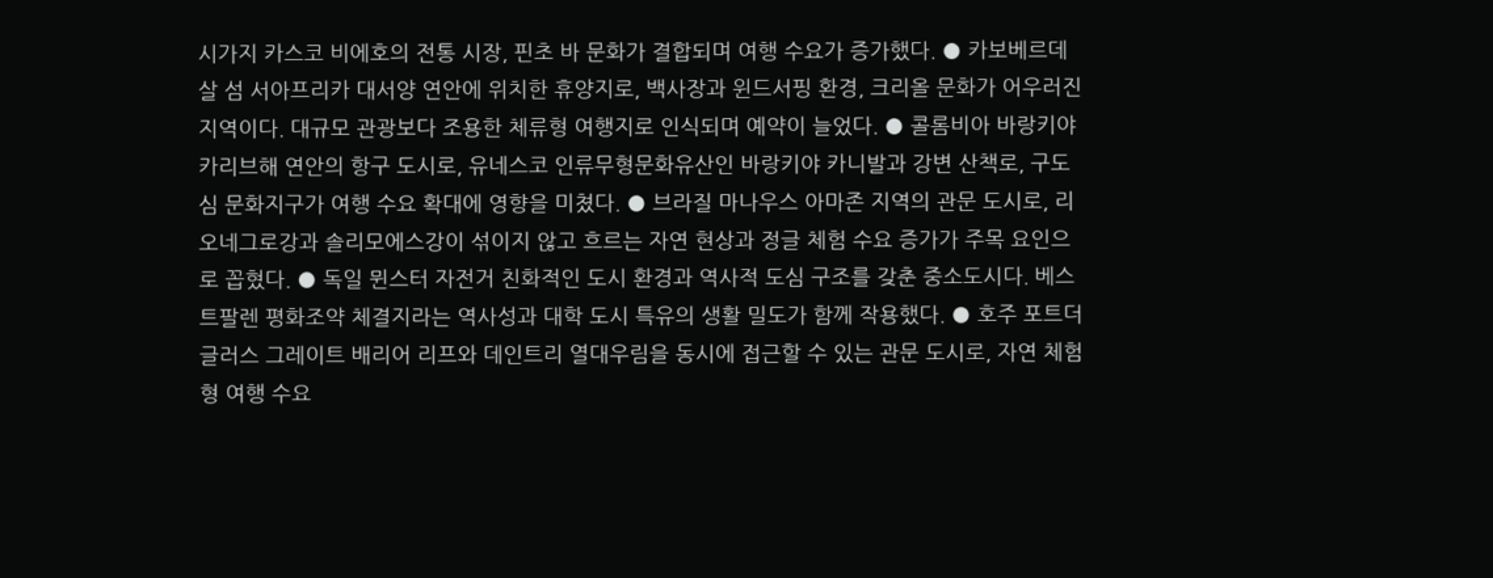시가지 카스코 비에호의 전통 시장, 핀초 바 문화가 결합되며 여행 수요가 증가했다. ● 카보베르데 살 섬 서아프리카 대서양 연안에 위치한 휴양지로, 백사장과 윈드서핑 환경, 크리올 문화가 어우러진 지역이다. 대규모 관광보다 조용한 체류형 여행지로 인식되며 예약이 늘었다. ● 콜롬비아 바랑키야 카리브해 연안의 항구 도시로, 유네스코 인류무형문화유산인 바랑키야 카니발과 강변 산책로, 구도심 문화지구가 여행 수요 확대에 영향을 미쳤다. ● 브라질 마나우스 아마존 지역의 관문 도시로, 리오네그로강과 솔리모에스강이 섞이지 않고 흐르는 자연 현상과 정글 체험 수요 증가가 주목 요인으로 꼽혔다. ● 독일 뮌스터 자전거 친화적인 도시 환경과 역사적 도심 구조를 갖춘 중소도시다. 베스트팔렌 평화조약 체결지라는 역사성과 대학 도시 특유의 생활 밀도가 함께 작용했다. ● 호주 포트더글러스 그레이트 배리어 리프와 데인트리 열대우림을 동시에 접근할 수 있는 관문 도시로, 자연 체험형 여행 수요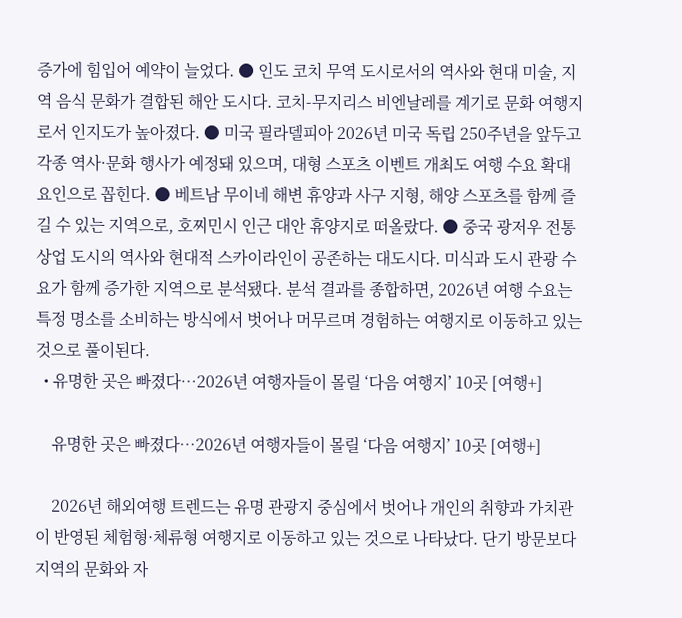증가에 힘입어 예약이 늘었다. ● 인도 코치 무역 도시로서의 역사와 현대 미술, 지역 음식 문화가 결합된 해안 도시다. 코치-무지리스 비엔날레를 계기로 문화 여행지로서 인지도가 높아졌다. ● 미국 필라델피아 2026년 미국 독립 250주년을 앞두고 각종 역사·문화 행사가 예정돼 있으며, 대형 스포츠 이벤트 개최도 여행 수요 확대 요인으로 꼽힌다. ● 베트남 무이네 해변 휴양과 사구 지형, 해양 스포츠를 함께 즐길 수 있는 지역으로, 호찌민시 인근 대안 휴양지로 떠올랐다. ● 중국 광저우 전통 상업 도시의 역사와 현대적 스카이라인이 공존하는 대도시다. 미식과 도시 관광 수요가 함께 증가한 지역으로 분석됐다. 분석 결과를 종합하면, 2026년 여행 수요는 특정 명소를 소비하는 방식에서 벗어나 머무르며 경험하는 여행지로 이동하고 있는 것으로 풀이된다.
  • 유명한 곳은 빠졌다…2026년 여행자들이 몰릴 ‘다음 여행지’ 10곳 [여행+]

    유명한 곳은 빠졌다…2026년 여행자들이 몰릴 ‘다음 여행지’ 10곳 [여행+]

    2026년 해외여행 트렌드는 유명 관광지 중심에서 벗어나 개인의 취향과 가치관이 반영된 체험형·체류형 여행지로 이동하고 있는 것으로 나타났다. 단기 방문보다 지역의 문화와 자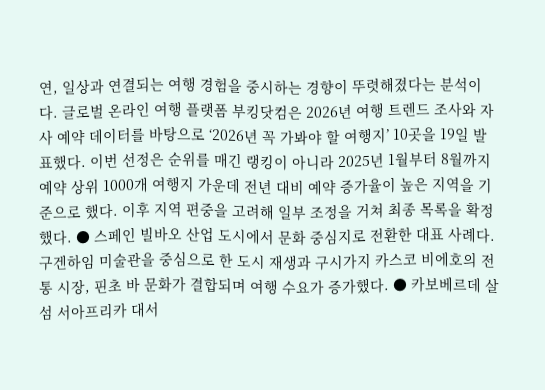연, 일상과 연결되는 여행 경험을 중시하는 경향이 뚜렷해졌다는 분석이다. 글로벌 온라인 여행 플랫폼 부킹닷컴은 2026년 여행 트렌드 조사와 자사 예약 데이터를 바탕으로 ‘2026년 꼭 가봐야 할 여행지’ 10곳을 19일 발표했다. 이번 선정은 순위를 매긴 랭킹이 아니라 2025년 1월부터 8월까지 예약 상위 1000개 여행지 가운데 전년 대비 예약 증가율이 높은 지역을 기준으로 했다. 이후 지역 편중을 고려해 일부 조정을 거쳐 최종 목록을 확정했다. ● 스페인 빌바오 산업 도시에서 문화 중심지로 전환한 대표 사례다. 구겐하임 미술관을 중심으로 한 도시 재생과 구시가지 카스코 비에호의 전통 시장, 핀초 바 문화가 결합되며 여행 수요가 증가했다. ● 카보베르데 살 섬 서아프리카 대서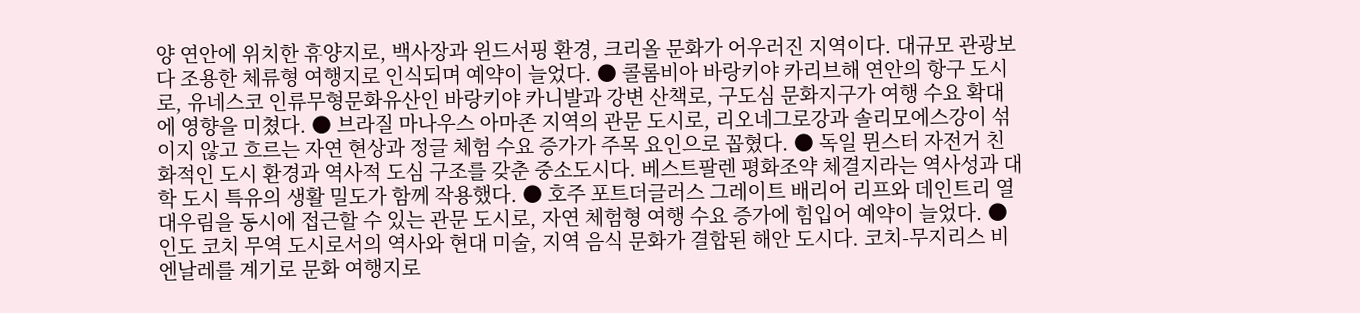양 연안에 위치한 휴양지로, 백사장과 윈드서핑 환경, 크리올 문화가 어우러진 지역이다. 대규모 관광보다 조용한 체류형 여행지로 인식되며 예약이 늘었다. ● 콜롬비아 바랑키야 카리브해 연안의 항구 도시로, 유네스코 인류무형문화유산인 바랑키야 카니발과 강변 산책로, 구도심 문화지구가 여행 수요 확대에 영향을 미쳤다. ● 브라질 마나우스 아마존 지역의 관문 도시로, 리오네그로강과 솔리모에스강이 섞이지 않고 흐르는 자연 현상과 정글 체험 수요 증가가 주목 요인으로 꼽혔다. ● 독일 뮌스터 자전거 친화적인 도시 환경과 역사적 도심 구조를 갖춘 중소도시다. 베스트팔렌 평화조약 체결지라는 역사성과 대학 도시 특유의 생활 밀도가 함께 작용했다. ● 호주 포트더글러스 그레이트 배리어 리프와 데인트리 열대우림을 동시에 접근할 수 있는 관문 도시로, 자연 체험형 여행 수요 증가에 힘입어 예약이 늘었다. ● 인도 코치 무역 도시로서의 역사와 현대 미술, 지역 음식 문화가 결합된 해안 도시다. 코치-무지리스 비엔날레를 계기로 문화 여행지로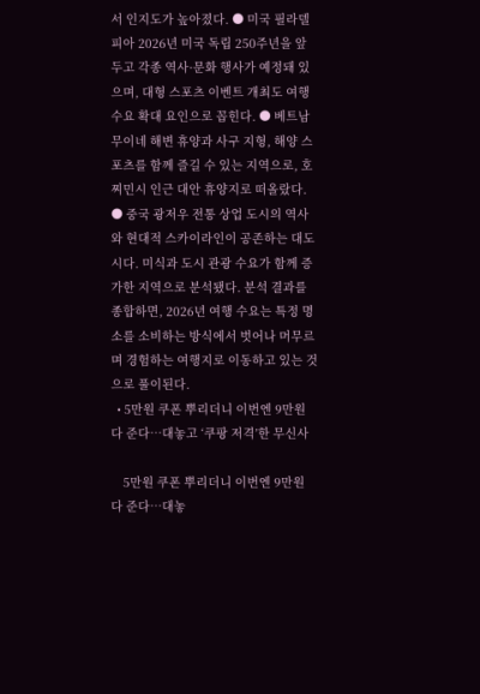서 인지도가 높아졌다. ● 미국 필라델피아 2026년 미국 독립 250주년을 앞두고 각종 역사·문화 행사가 예정돼 있으며, 대형 스포츠 이벤트 개최도 여행 수요 확대 요인으로 꼽힌다. ● 베트남 무이네 해변 휴양과 사구 지형, 해양 스포츠를 함께 즐길 수 있는 지역으로, 호찌민시 인근 대안 휴양지로 떠올랐다. ● 중국 광저우 전통 상업 도시의 역사와 현대적 스카이라인이 공존하는 대도시다. 미식과 도시 관광 수요가 함께 증가한 지역으로 분석됐다. 분석 결과를 종합하면, 2026년 여행 수요는 특정 명소를 소비하는 방식에서 벗어나 머무르며 경험하는 여행지로 이동하고 있는 것으로 풀이된다.
  • 5만원 쿠폰 뿌리더니 이번엔 9만원 다 준다…대놓고 ‘쿠팡 저격’한 무신사

    5만원 쿠폰 뿌리더니 이번엔 9만원 다 준다…대놓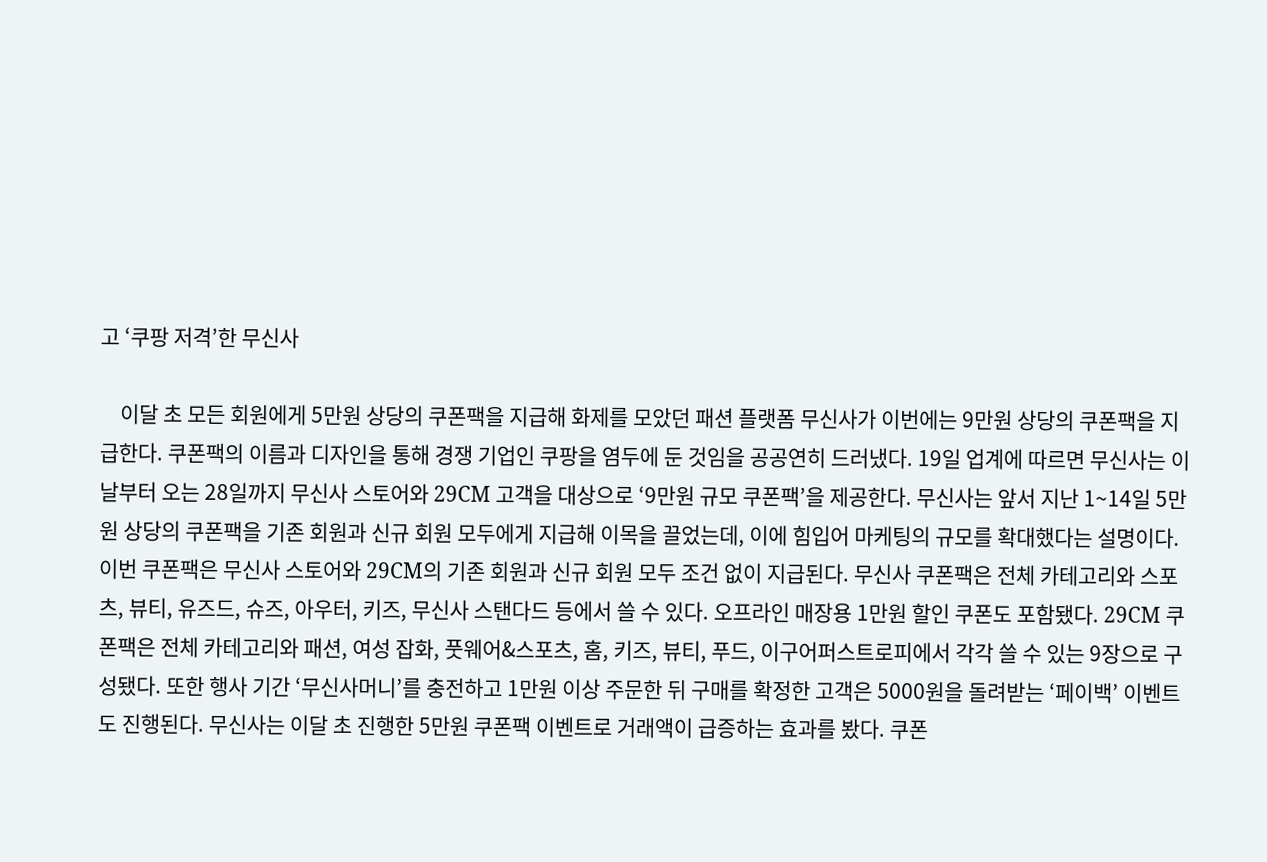고 ‘쿠팡 저격’한 무신사

    이달 초 모든 회원에게 5만원 상당의 쿠폰팩을 지급해 화제를 모았던 패션 플랫폼 무신사가 이번에는 9만원 상당의 쿠폰팩을 지급한다. 쿠폰팩의 이름과 디자인을 통해 경쟁 기업인 쿠팡을 염두에 둔 것임을 공공연히 드러냈다. 19일 업계에 따르면 무신사는 이날부터 오는 28일까지 무신사 스토어와 29CM 고객을 대상으로 ‘9만원 규모 쿠폰팩’을 제공한다. 무신사는 앞서 지난 1~14일 5만원 상당의 쿠폰팩을 기존 회원과 신규 회원 모두에게 지급해 이목을 끌었는데, 이에 힘입어 마케팅의 규모를 확대했다는 설명이다. 이번 쿠폰팩은 무신사 스토어와 29CM의 기존 회원과 신규 회원 모두 조건 없이 지급된다. 무신사 쿠폰팩은 전체 카테고리와 스포츠, 뷰티, 유즈드, 슈즈, 아우터, 키즈, 무신사 스탠다드 등에서 쓸 수 있다. 오프라인 매장용 1만원 할인 쿠폰도 포함됐다. 29CM 쿠폰팩은 전체 카테고리와 패션, 여성 잡화, 풋웨어&스포츠, 홈, 키즈, 뷰티, 푸드, 이구어퍼스트로피에서 각각 쓸 수 있는 9장으로 구성됐다. 또한 행사 기간 ‘무신사머니’를 충전하고 1만원 이상 주문한 뒤 구매를 확정한 고객은 5000원을 돌려받는 ‘페이백’ 이벤트도 진행된다. 무신사는 이달 초 진행한 5만원 쿠폰팩 이벤트로 거래액이 급증하는 효과를 봤다. 쿠폰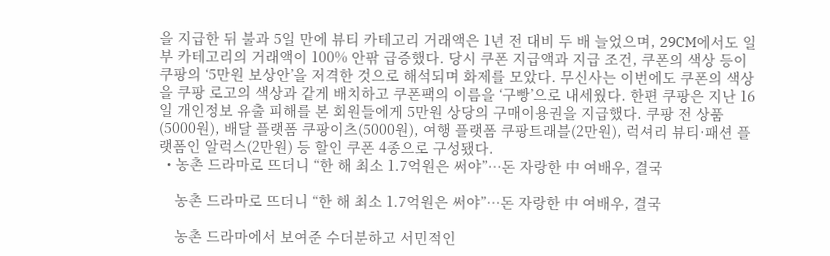을 지급한 뒤 불과 5일 만에 뷰티 카테고리 거래액은 1년 전 대비 두 배 늘었으며, 29CM에서도 일부 카테고리의 거래액이 100% 안팎 급증했다. 당시 쿠폰 지급액과 지급 조건, 쿠폰의 색상 등이 쿠팡의 ‘5만원 보상안’을 저격한 것으로 해석되며 화제를 모았다. 무신사는 이번에도 쿠폰의 색상을 쿠팡 로고의 색상과 같게 배치하고 쿠폰팩의 이름을 ‘구빵’으로 내세웠다. 한편 쿠팡은 지난 16일 개인정보 유출 피해를 본 회원들에게 5만원 상당의 구매이용권을 지급했다. 쿠팡 전 상품(5000원), 배달 플랫폼 쿠팡이츠(5000원), 여행 플랫폼 쿠팡트래블(2만원), 럭셔리 뷰티·패션 플랫폼인 알럭스(2만원) 등 할인 쿠폰 4종으로 구성됐다.
  • 농촌 드라마로 뜨더니 “한 해 최소 1.7억원은 써야”…돈 자랑한 中 여배우, 결국

    농촌 드라마로 뜨더니 “한 해 최소 1.7억원은 써야”…돈 자랑한 中 여배우, 결국

    농촌 드라마에서 보여준 수더분하고 서민적인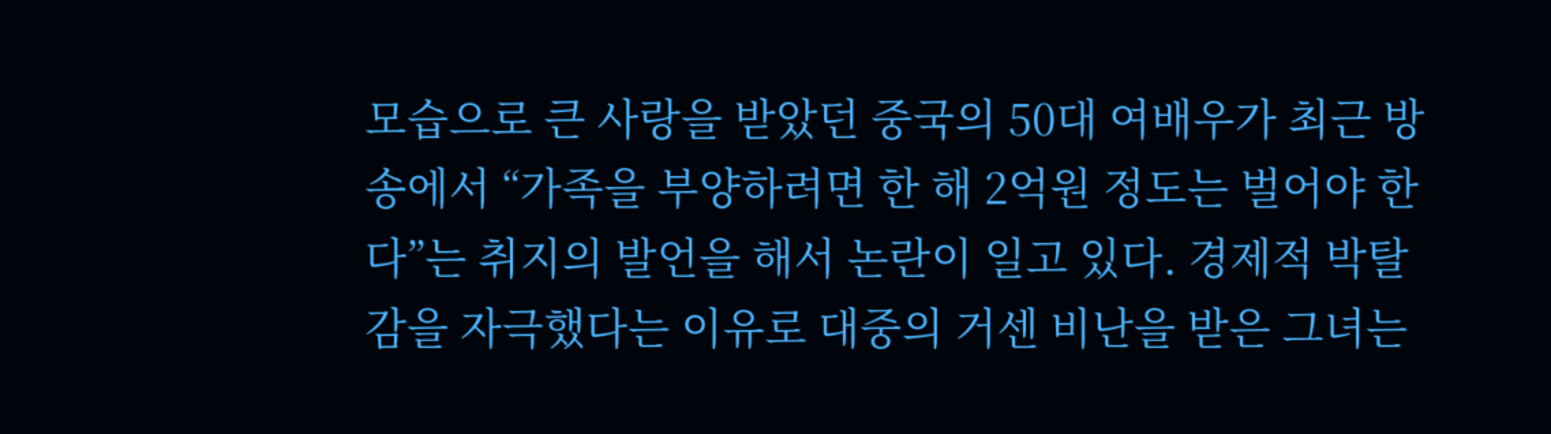모습으로 큰 사랑을 받았던 중국의 50대 여배우가 최근 방송에서 “가족을 부양하려면 한 해 2억원 정도는 벌어야 한다”는 취지의 발언을 해서 논란이 일고 있다. 경제적 박탈감을 자극했다는 이유로 대중의 거센 비난을 받은 그녀는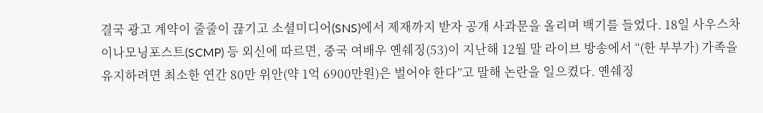결국 광고 계약이 줄줄이 끊기고 소셜미디어(SNS)에서 제재까지 받자 공개 사과문을 올리며 백기를 들었다. 18일 사우스차이나모닝포스트(SCMP) 등 외신에 따르면, 중국 여배우 옌쉐징(53)이 지난해 12월 말 라이브 방송에서 “(한 부부가) 가족을 유지하려면 최소한 연간 80만 위안(약 1억 6900만원)은 벌어야 한다”고 말해 논란을 일으켰다. 옌쉐징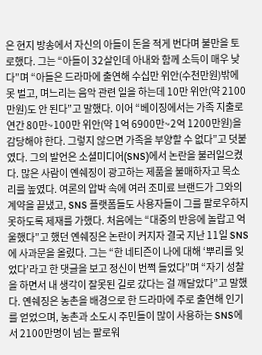은 현지 방송에서 자신의 아들이 돈을 적게 번다며 불만을 토로했다. 그는 “아들이 32살인데 아내와 함께 소득이 매우 낮다”며 “아들은 드라마에 출연해 수십만 위안(수천만원)밖에 못 벌고, 며느리는 음악 관련 일을 하는데 10만 위안(약 2100만원)도 안 된다”고 말했다. 이어 “베이징에서는 가족 지출로 연간 80만~100만 위안(약 1억 6900만~2억 1200만원)을 감당해야 한다. 그렇지 않으면 가족을 부양할 수 없다”고 덧붙였다. 그의 발언은 소셜미디어(SNS)에서 논란을 불러일으켰다. 많은 사람이 옌쉐징이 광고하는 제품을 불매하자고 목소리를 높였다. 여론의 압박 속에 여러 조미료 브랜드가 그와의 계약을 끝냈고, SNS 플랫폼들도 사용자들이 그를 팔로우하지 못하도록 제재를 가했다. 처음에는 “대중의 반응에 놀랍고 억울했다”고 했던 옌쉐징은 논란이 커지자 결국 지난 11일 SNS에 사과문을 올렸다. 그는 “한 네티즌이 나에 대해 ‘뿌리를 잊었다’라고 한 댓글을 보고 정신이 번쩍 들었다”며 “자기 성찰을 하면서 내 생각이 잘못된 길로 갔다는 걸 깨달았다”고 말했다. 옌쉐징은 농촌을 배경으로 한 드라마에 주로 출연해 인기를 얻었으며, 농촌과 소도시 주민들이 많이 사용하는 SNS에서 2100만명이 넘는 팔로워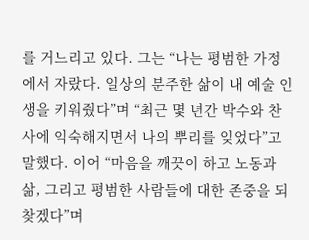를 거느리고 있다. 그는 “나는 평범한 가정에서 자랐다. 일상의 분주한 삶이 내 예술 인생을 키워줬다”며 “최근 몇 년간 박수와 찬사에 익숙해지면서 나의 뿌리를 잊었다”고 말했다. 이어 “마음을 깨끗이 하고 노동과 삶, 그리고 평범한 사람들에 대한 존중을 되찾겠다”며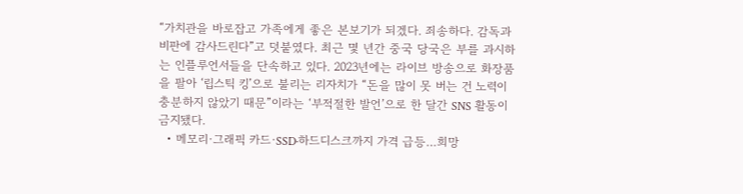“가치관을 바로잡고 가족에게 좋은 본보기가 되겠다. 죄송하다. 감독과 비판에 감사드린다”고 덧붙였다. 최근 몇 년간 중국 당국은 부를 과시하는 인플루언서들을 단속하고 있다. 2023년에는 라이브 방송으로 화장품을 팔아 ‘립스틱 킹’으로 불리는 리자치가 “돈을 많이 못 버는 건 노력이 충분하지 않았기 때문”이라는 ‘부적절한 발언’으로 한 달간 SNS 활동이 금지됐다.
  • 메모리·그래픽 카드·SSD·하드디스크까지 가격 급등…희망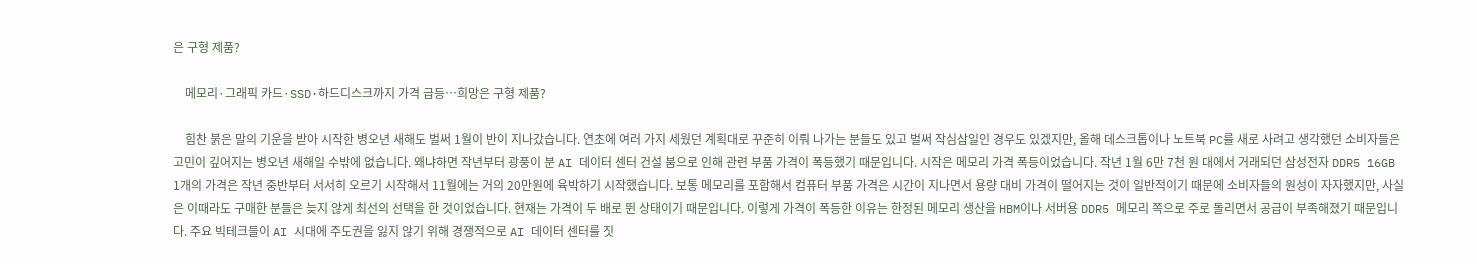은 구형 제품?

    메모리·그래픽 카드·SSD·하드디스크까지 가격 급등…희망은 구형 제품?

    힘찬 붉은 말의 기운을 받아 시작한 병오년 새해도 벌써 1월이 반이 지나갔습니다. 연초에 여러 가지 세웠던 계획대로 꾸준히 이뤄 나가는 분들도 있고 벌써 작심삼일인 경우도 있겠지만, 올해 데스크톱이나 노트북 PC를 새로 사려고 생각했던 소비자들은 고민이 깊어지는 병오년 새해일 수밖에 없습니다. 왜냐하면 작년부터 광풍이 분 AI 데이터 센터 건설 붐으로 인해 관련 부품 가격이 폭등했기 때문입니다. 시작은 메모리 가격 폭등이었습니다. 작년 1월 6만 7천 원 대에서 거래되던 삼성전자 DDR5 16GB 1개의 가격은 작년 중반부터 서서히 오르기 시작해서 11월에는 거의 20만원에 육박하기 시작했습니다. 보통 메모리를 포함해서 컴퓨터 부품 가격은 시간이 지나면서 용량 대비 가격이 떨어지는 것이 일반적이기 때문에 소비자들의 원성이 자자했지만, 사실은 이때라도 구매한 분들은 늦지 않게 최선의 선택을 한 것이었습니다. 현재는 가격이 두 배로 뛴 상태이기 때문입니다. 이렇게 가격이 폭등한 이유는 한정된 메모리 생산을 HBM이나 서버용 DDR5 메모리 쪽으로 주로 돌리면서 공급이 부족해졌기 때문입니다. 주요 빅테크들이 AI 시대에 주도권을 잃지 않기 위해 경쟁적으로 AI 데이터 센터를 짓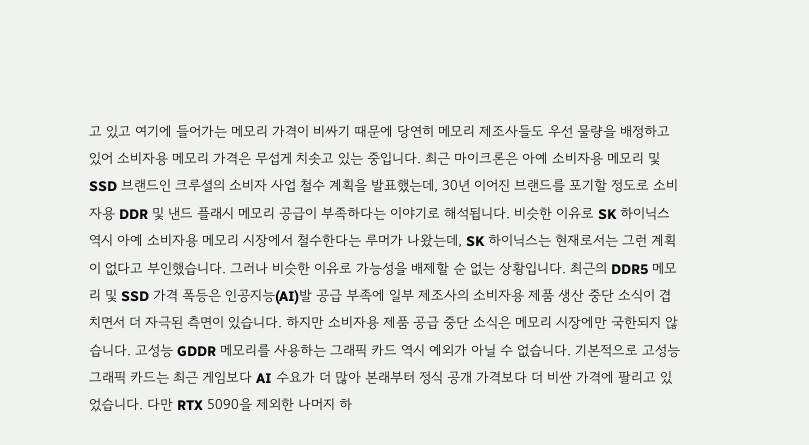고 있고 여기에 들어가는 메모리 가격이 비싸기 때문에 당연히 메모리 제조사들도 우선 물량을 배정하고 있어 소비자용 메모리 가격은 무섭게 치솟고 있는 중입니다. 최근 마이크론은 아예 소비자용 메모리 및 SSD 브랜드인 크루셜의 소비자 사업 철수 계획을 발표했는데, 30년 이어진 브랜드를 포기할 정도로 소비자용 DDR 및 낸드 플래시 메모리 공급이 부족하다는 이야기로 해석됩니다. 비슷한 이유로 SK 하이닉스 역시 아예 소비자용 메모리 시장에서 철수한다는 루머가 나왔는데, SK 하이닉스는 현재로서는 그런 계획이 없다고 부인했습니다. 그러나 비슷한 이유로 가능성을 배제할 순 없는 상황입니다. 최근의 DDR5 메모리 및 SSD 가격 폭등은 인공지능(AI)발 공급 부족에 일부 제조사의 소비자용 제품 생산 중단 소식이 겹치면서 더 자극된 측면이 있습니다. 하지만 소비자용 제품 공급 중단 소식은 메모리 시장에만 국한되지 않습니다. 고성능 GDDR 메모리를 사용하는 그래픽 카드 역시 예외가 아닐 수 없습니다. 기본적으로 고성능 그래픽 카드는 최근 게임보다 AI 수요가 더 많아 본래부터 정식 공개 가격보다 더 비싼 가격에 팔리고 있었습니다. 다만 RTX 5090을 제외한 나머지 하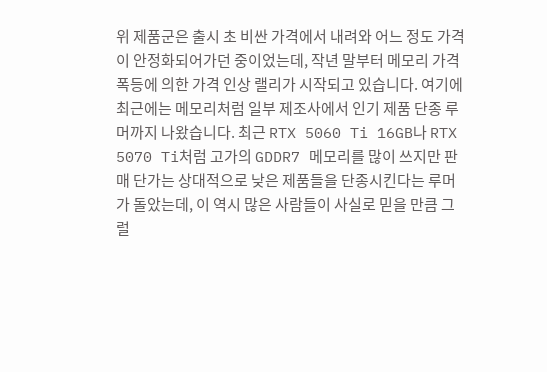위 제품군은 출시 초 비싼 가격에서 내려와 어느 정도 가격이 안정화되어가던 중이었는데, 작년 말부터 메모리 가격 폭등에 의한 가격 인상 랠리가 시작되고 있습니다. 여기에 최근에는 메모리처럼 일부 제조사에서 인기 제품 단종 루머까지 나왔습니다. 최근 RTX 5060 Ti 16GB나 RTX 5070 Ti처럼 고가의 GDDR7 메모리를 많이 쓰지만 판매 단가는 상대적으로 낮은 제품들을 단종시킨다는 루머가 돌았는데, 이 역시 많은 사람들이 사실로 믿을 만큼 그럴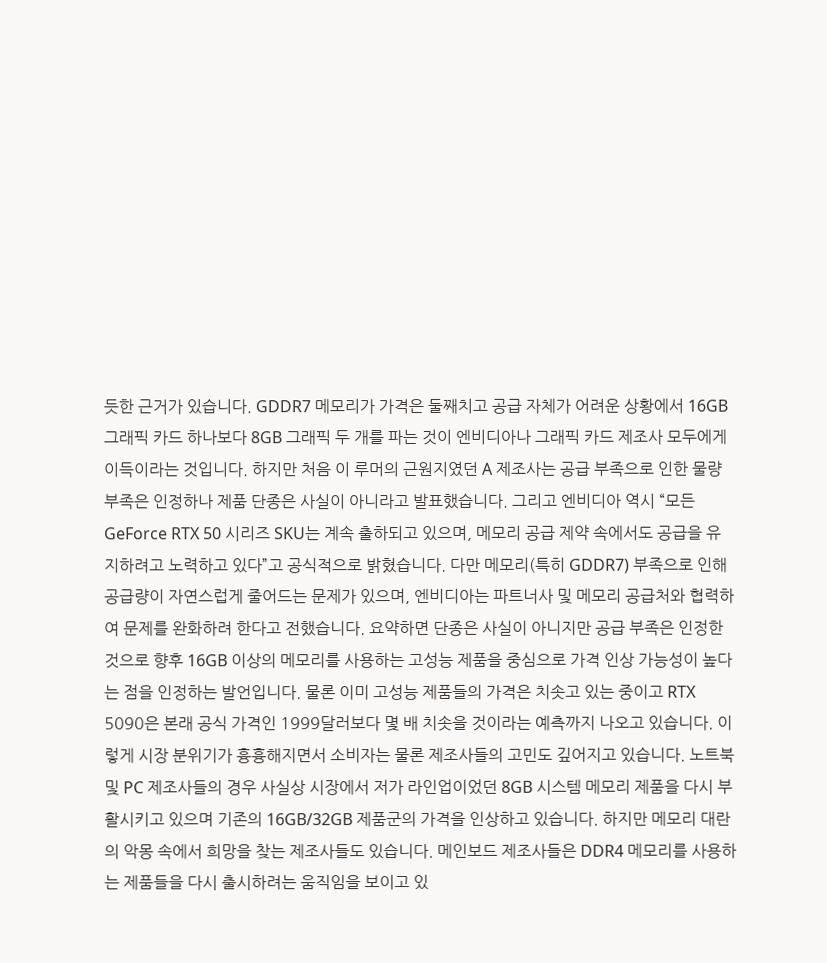듯한 근거가 있습니다. GDDR7 메모리가 가격은 둘째치고 공급 자체가 어려운 상황에서 16GB 그래픽 카드 하나보다 8GB 그래픽 두 개를 파는 것이 엔비디아나 그래픽 카드 제조사 모두에게 이득이라는 것입니다. 하지만 처음 이 루머의 근원지였던 A 제조사는 공급 부족으로 인한 물량 부족은 인정하나 제품 단종은 사실이 아니라고 발표했습니다. 그리고 엔비디아 역시 “모든 GeForce RTX 50 시리즈 SKU는 계속 출하되고 있으며, 메모리 공급 제약 속에서도 공급을 유지하려고 노력하고 있다”고 공식적으로 밝혔습니다. 다만 메모리(특히 GDDR7) 부족으로 인해 공급량이 자연스럽게 줄어드는 문제가 있으며, 엔비디아는 파트너사 및 메모리 공급처와 협력하여 문제를 완화하려 한다고 전했습니다. 요약하면 단종은 사실이 아니지만 공급 부족은 인정한 것으로 향후 16GB 이상의 메모리를 사용하는 고성능 제품을 중심으로 가격 인상 가능성이 높다는 점을 인정하는 발언입니다. 물론 이미 고성능 제품들의 가격은 치솟고 있는 중이고 RTX 5090은 본래 공식 가격인 1999달러보다 몇 배 치솟을 것이라는 예측까지 나오고 있습니다. 이렇게 시장 분위기가 흉흉해지면서 소비자는 물론 제조사들의 고민도 깊어지고 있습니다. 노트북 및 PC 제조사들의 경우 사실상 시장에서 저가 라인업이었던 8GB 시스템 메모리 제품을 다시 부활시키고 있으며 기존의 16GB/32GB 제품군의 가격을 인상하고 있습니다. 하지만 메모리 대란의 악몽 속에서 희망을 찾는 제조사들도 있습니다. 메인보드 제조사들은 DDR4 메모리를 사용하는 제품들을 다시 출시하려는 움직임을 보이고 있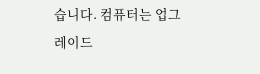습니다. 컴퓨터는 업그레이드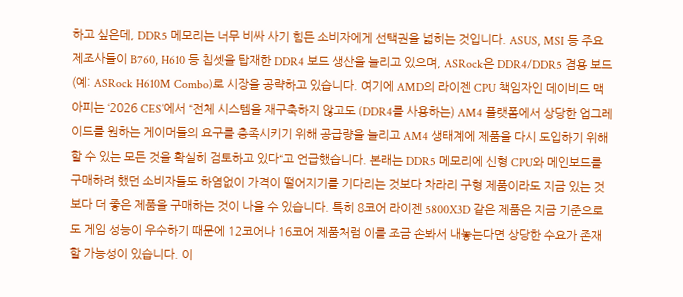하고 싶은데, DDR5 메모리는 너무 비싸 사기 힘든 소비자에게 선택권을 넓히는 것입니다. ASUS, MSI 등 주요 제조사들이 B760, H610 등 칩셋을 탑재한 DDR4 보드 생산을 늘리고 있으며, ASRock은 DDR4/DDR5 겸용 보드(예: ASRock H610M Combo)로 시장을 공략하고 있습니다. 여기에 AMD의 라이젠 CPU 책임자인 데이비드 맥아피는 ‘2026 CES’에서 “전체 시스템을 재구축하지 않고도 (DDR4를 사용하는) AM4 플랫폼에서 상당한 업그레이드를 원하는 게이머들의 요구를 충족시키기 위해 공급량을 늘리고 AM4 생태계에 제품을 다시 도입하기 위해 할 수 있는 모든 것을 확실히 검토하고 있다“고 언급했습니다. 본래는 DDR5 메모리에 신형 CPU와 메인보드를 구매하려 했던 소비자들도 하염없이 가격이 떨어지기를 기다리는 것보다 차라리 구형 제품이라도 지금 있는 것보다 더 좋은 제품을 구매하는 것이 나을 수 있습니다. 특히 8코어 라이젠 5800X3D 같은 제품은 지금 기준으로도 게임 성능이 우수하기 때문에 12코어나 16코어 제품처럼 이를 조금 손봐서 내놓는다면 상당한 수요가 존재할 가능성이 있습니다. 이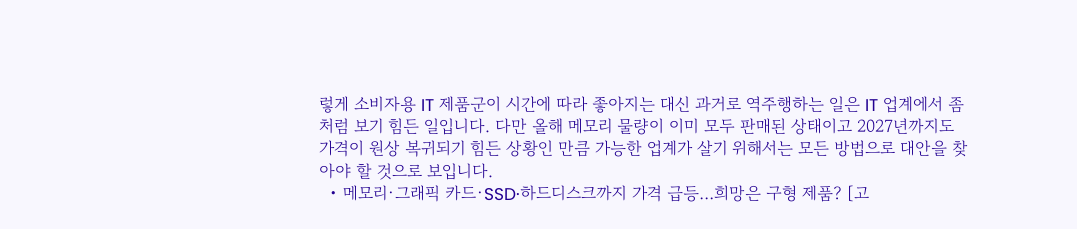렇게 소비자용 IT 제품군이 시간에 따라 좋아지는 대신 과거로 역주행하는 일은 IT 업계에서 좀처럼 보기 힘든 일입니다. 다만 올해 메모리 물량이 이미 모두 판매된 상태이고 2027년까지도 가격이 원상 복귀되기 힘든 상황인 만큼 가능한 업계가 살기 위해서는 모든 방법으로 대안을 찾아야 할 것으로 보입니다.
  • 메모리·그래픽 카드·SSD·하드디스크까지 가격 급등…희망은 구형 제품? [고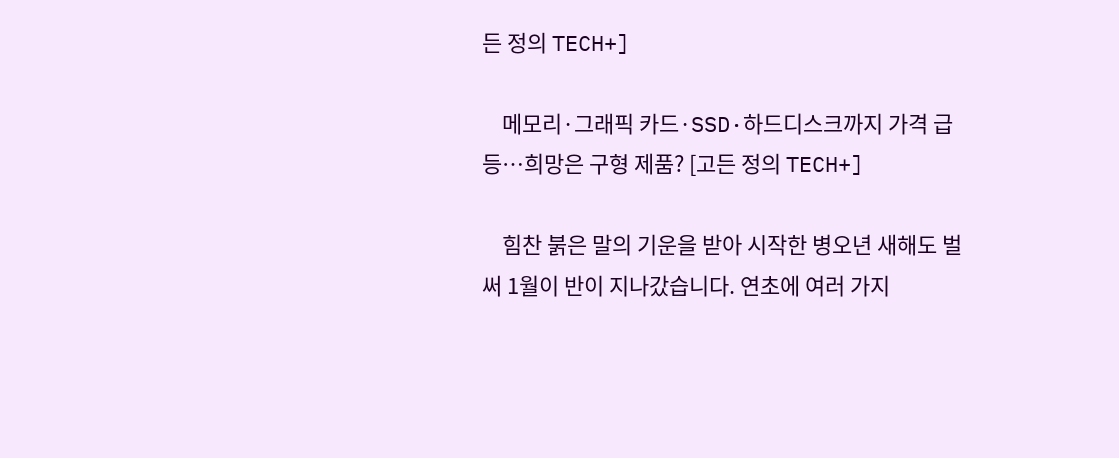든 정의 TECH+]

    메모리·그래픽 카드·SSD·하드디스크까지 가격 급등…희망은 구형 제품? [고든 정의 TECH+]

    힘찬 붉은 말의 기운을 받아 시작한 병오년 새해도 벌써 1월이 반이 지나갔습니다. 연초에 여러 가지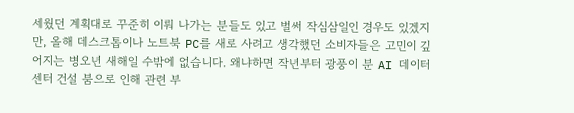세웠던 계획대로 꾸준히 이뤄 나가는 분들도 있고 벌써 작심삼일인 경우도 있겠지만, 올해 데스크톱이나 노트북 PC를 새로 사려고 생각했던 소비자들은 고민이 깊어지는 병오년 새해일 수밖에 없습니다. 왜냐하면 작년부터 광풍이 분 AI 데이터 센터 건설 붐으로 인해 관련 부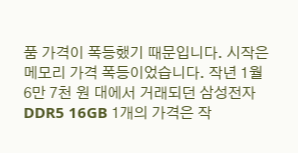품 가격이 폭등했기 때문입니다. 시작은 메모리 가격 폭등이었습니다. 작년 1월 6만 7천 원 대에서 거래되던 삼성전자 DDR5 16GB 1개의 가격은 작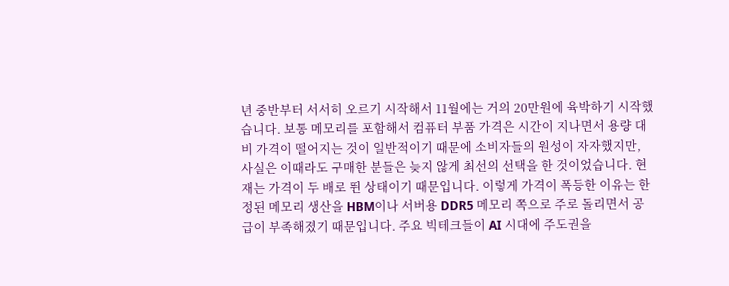년 중반부터 서서히 오르기 시작해서 11월에는 거의 20만원에 육박하기 시작했습니다. 보통 메모리를 포함해서 컴퓨터 부품 가격은 시간이 지나면서 용량 대비 가격이 떨어지는 것이 일반적이기 때문에 소비자들의 원성이 자자했지만, 사실은 이때라도 구매한 분들은 늦지 않게 최선의 선택을 한 것이었습니다. 현재는 가격이 두 배로 뛴 상태이기 때문입니다. 이렇게 가격이 폭등한 이유는 한정된 메모리 생산을 HBM이나 서버용 DDR5 메모리 쪽으로 주로 돌리면서 공급이 부족해졌기 때문입니다. 주요 빅테크들이 AI 시대에 주도권을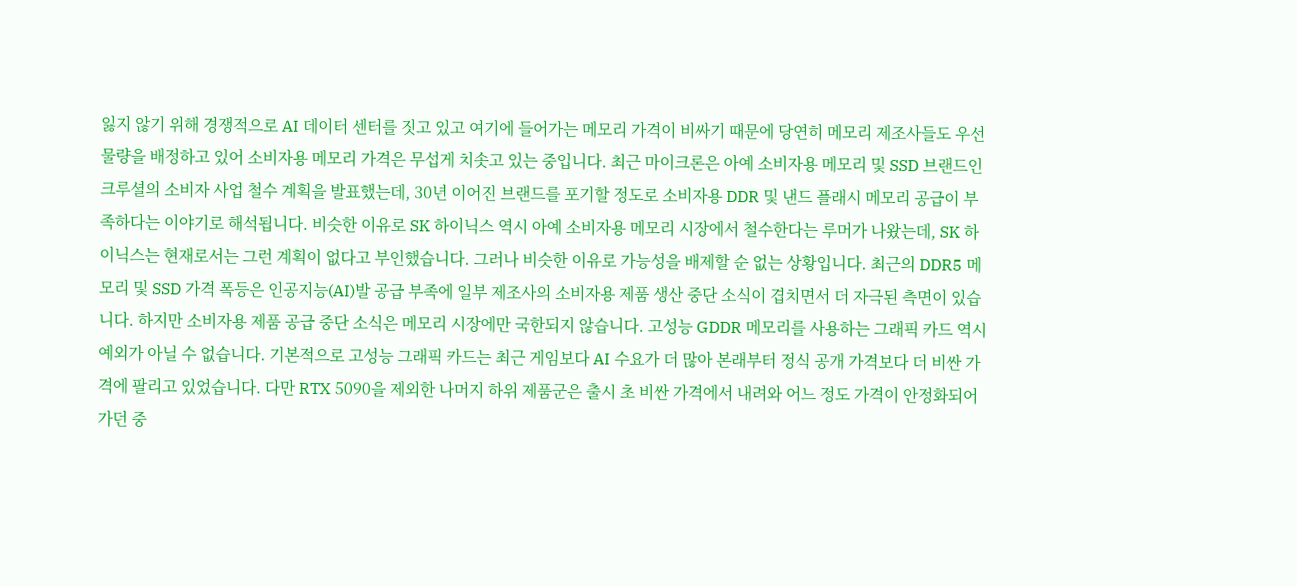잃지 않기 위해 경쟁적으로 AI 데이터 센터를 짓고 있고 여기에 들어가는 메모리 가격이 비싸기 때문에 당연히 메모리 제조사들도 우선 물량을 배정하고 있어 소비자용 메모리 가격은 무섭게 치솟고 있는 중입니다. 최근 마이크론은 아예 소비자용 메모리 및 SSD 브랜드인 크루셜의 소비자 사업 철수 계획을 발표했는데, 30년 이어진 브랜드를 포기할 정도로 소비자용 DDR 및 낸드 플래시 메모리 공급이 부족하다는 이야기로 해석됩니다. 비슷한 이유로 SK 하이닉스 역시 아예 소비자용 메모리 시장에서 철수한다는 루머가 나왔는데, SK 하이닉스는 현재로서는 그런 계획이 없다고 부인했습니다. 그러나 비슷한 이유로 가능성을 배제할 순 없는 상황입니다. 최근의 DDR5 메모리 및 SSD 가격 폭등은 인공지능(AI)발 공급 부족에 일부 제조사의 소비자용 제품 생산 중단 소식이 겹치면서 더 자극된 측면이 있습니다. 하지만 소비자용 제품 공급 중단 소식은 메모리 시장에만 국한되지 않습니다. 고성능 GDDR 메모리를 사용하는 그래픽 카드 역시 예외가 아닐 수 없습니다. 기본적으로 고성능 그래픽 카드는 최근 게임보다 AI 수요가 더 많아 본래부터 정식 공개 가격보다 더 비싼 가격에 팔리고 있었습니다. 다만 RTX 5090을 제외한 나머지 하위 제품군은 출시 초 비싼 가격에서 내려와 어느 정도 가격이 안정화되어가던 중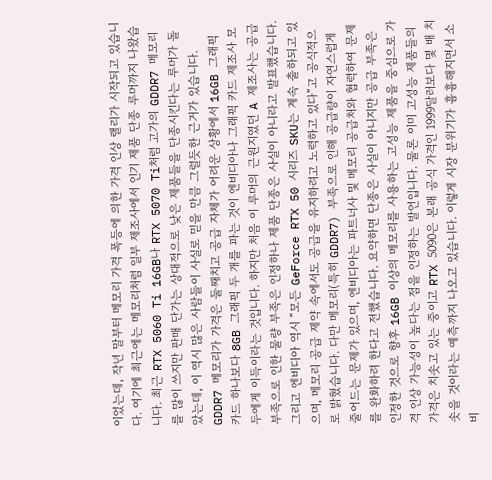이었는데, 작년 말부터 메모리 가격 폭등에 의한 가격 인상 랠리가 시작되고 있습니다. 여기에 최근에는 메모리처럼 일부 제조사에서 인기 제품 단종 루머까지 나왔습니다. 최근 RTX 5060 Ti 16GB나 RTX 5070 Ti처럼 고가의 GDDR7 메모리를 많이 쓰지만 판매 단가는 상대적으로 낮은 제품들을 단종시킨다는 루머가 돌았는데, 이 역시 많은 사람들이 사실로 믿을 만큼 그럴듯한 근거가 있습니다. GDDR7 메모리가 가격은 둘째치고 공급 자체가 어려운 상황에서 16GB 그래픽 카드 하나보다 8GB 그래픽 두 개를 파는 것이 엔비디아나 그래픽 카드 제조사 모두에게 이득이라는 것입니다. 하지만 처음 이 루머의 근원지였던 A 제조사는 공급 부족으로 인한 물량 부족은 인정하나 제품 단종은 사실이 아니라고 발표했습니다. 그리고 엔비디아 역시 “모든 GeForce RTX 50 시리즈 SKU는 계속 출하되고 있으며, 메모리 공급 제약 속에서도 공급을 유지하려고 노력하고 있다”고 공식적으로 밝혔습니다. 다만 메모리(특히 GDDR7) 부족으로 인해 공급량이 자연스럽게 줄어드는 문제가 있으며, 엔비디아는 파트너사 및 메모리 공급처와 협력하여 문제를 완화하려 한다고 전했습니다. 요약하면 단종은 사실이 아니지만 공급 부족은 인정한 것으로 향후 16GB 이상의 메모리를 사용하는 고성능 제품을 중심으로 가격 인상 가능성이 높다는 점을 인정하는 발언입니다. 물론 이미 고성능 제품들의 가격은 치솟고 있는 중이고 RTX 5090은 본래 공식 가격인 1999달러보다 몇 배 치솟을 것이라는 예측까지 나오고 있습니다. 이렇게 시장 분위기가 흉흉해지면서 소비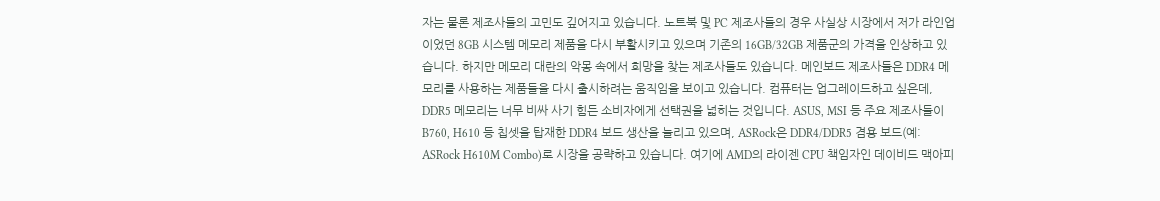자는 물론 제조사들의 고민도 깊어지고 있습니다. 노트북 및 PC 제조사들의 경우 사실상 시장에서 저가 라인업이었던 8GB 시스템 메모리 제품을 다시 부활시키고 있으며 기존의 16GB/32GB 제품군의 가격을 인상하고 있습니다. 하지만 메모리 대란의 악몽 속에서 희망을 찾는 제조사들도 있습니다. 메인보드 제조사들은 DDR4 메모리를 사용하는 제품들을 다시 출시하려는 움직임을 보이고 있습니다. 컴퓨터는 업그레이드하고 싶은데, DDR5 메모리는 너무 비싸 사기 힘든 소비자에게 선택권을 넓히는 것입니다. ASUS, MSI 등 주요 제조사들이 B760, H610 등 칩셋을 탑재한 DDR4 보드 생산을 늘리고 있으며, ASRock은 DDR4/DDR5 겸용 보드(예: ASRock H610M Combo)로 시장을 공략하고 있습니다. 여기에 AMD의 라이젠 CPU 책임자인 데이비드 맥아피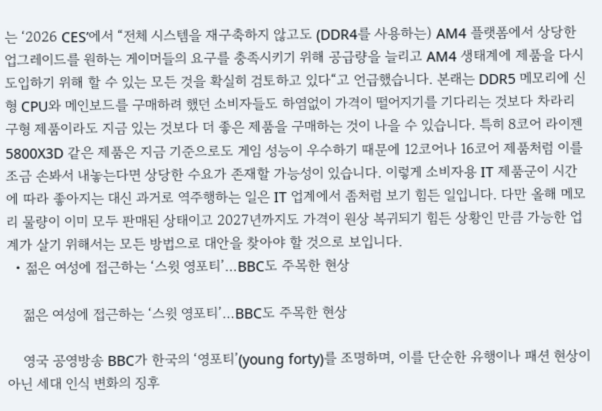는 ‘2026 CES’에서 “전체 시스템을 재구축하지 않고도 (DDR4를 사용하는) AM4 플랫폼에서 상당한 업그레이드를 원하는 게이머들의 요구를 충족시키기 위해 공급량을 늘리고 AM4 생태계에 제품을 다시 도입하기 위해 할 수 있는 모든 것을 확실히 검토하고 있다“고 언급했습니다. 본래는 DDR5 메모리에 신형 CPU와 메인보드를 구매하려 했던 소비자들도 하염없이 가격이 떨어지기를 기다리는 것보다 차라리 구형 제품이라도 지금 있는 것보다 더 좋은 제품을 구매하는 것이 나을 수 있습니다. 특히 8코어 라이젠 5800X3D 같은 제품은 지금 기준으로도 게임 성능이 우수하기 때문에 12코어나 16코어 제품처럼 이를 조금 손봐서 내놓는다면 상당한 수요가 존재할 가능성이 있습니다. 이렇게 소비자용 IT 제품군이 시간에 따라 좋아지는 대신 과거로 역주행하는 일은 IT 업계에서 좀처럼 보기 힘든 일입니다. 다만 올해 메모리 물량이 이미 모두 판매된 상태이고 2027년까지도 가격이 원상 복귀되기 힘든 상황인 만큼 가능한 업계가 살기 위해서는 모든 방법으로 대안을 찾아야 할 것으로 보입니다.
  • 젊은 여성에 접근하는 ‘스윗 영포티’…BBC도 주목한 현상

    젊은 여성에 접근하는 ‘스윗 영포티’…BBC도 주목한 현상

    영국 공영방송 BBC가 한국의 ‘영포티’(young forty)를 조명하며, 이를 단순한 유행이나 패션 현상이 아닌 세대 인식 변화의 징후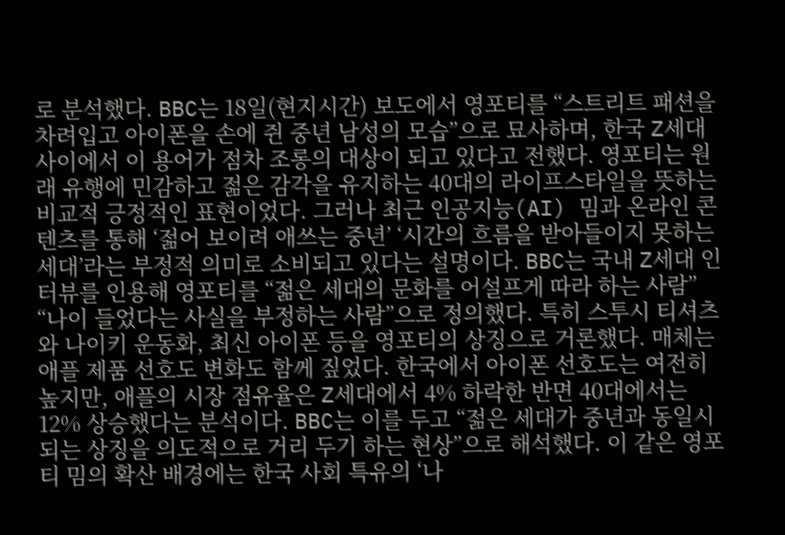로 분석했다. BBC는 18일(현지시간) 보도에서 영포티를 “스트리트 패션을 차려입고 아이폰을 손에 쥔 중년 남성의 모습”으로 묘사하며, 한국 Z세대 사이에서 이 용어가 점차 조롱의 대상이 되고 있다고 전했다. 영포티는 원래 유행에 민감하고 젊은 감각을 유지하는 40대의 라이프스타일을 뜻하는 비교적 긍정적인 표현이었다. 그러나 최근 인공지능(AI) 밈과 온라인 콘텐츠를 통해 ‘젊어 보이려 애쓰는 중년’ ‘시간의 흐름을 받아들이지 못하는 세대’라는 부정적 의미로 소비되고 있다는 설명이다. BBC는 국내 Z세대 인터뷰를 인용해 영포티를 “젊은 세대의 문화를 어설프게 따라 하는 사람” “나이 들었다는 사실을 부정하는 사람”으로 정의했다. 특히 스투시 티셔츠와 나이키 운동화, 최신 아이폰 등을 영포티의 상징으로 거론했다. 매체는 애플 제품 선호도 변화도 함께 짚었다. 한국에서 아이폰 선호도는 여전히 높지만, 애플의 시장 점유율은 Z세대에서 4% 하락한 반면 40대에서는 12% 상승했다는 분석이다. BBC는 이를 두고 “젊은 세대가 중년과 동일시되는 상징을 의도적으로 거리 두기 하는 현상”으로 해석했다. 이 같은 영포티 밈의 확산 배경에는 한국 사회 특유의 ‘나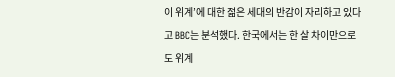이 위계’에 대한 젊은 세대의 반감이 자리하고 있다고 BBC는 분석했다. 한국에서는 한 살 차이만으로도 위계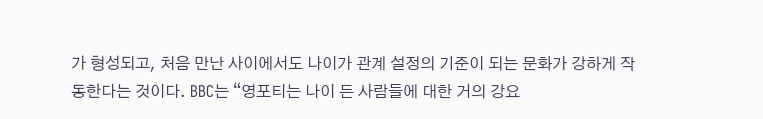가 형성되고, 처음 만난 사이에서도 나이가 관계 설정의 기준이 되는 문화가 강하게 작동한다는 것이다. BBC는 “영포티는 나이 든 사람들에 대한 거의 강요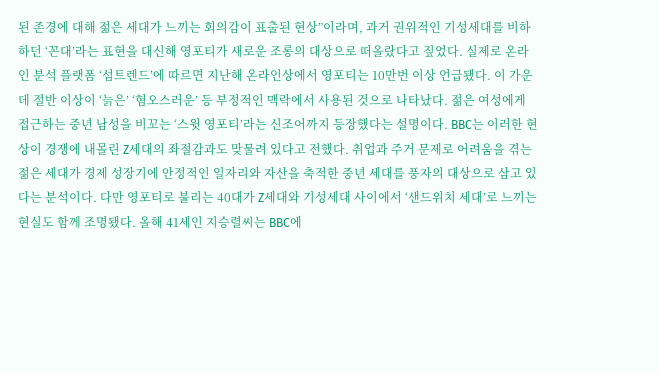된 존경에 대해 젊은 세대가 느끼는 회의감이 표출된 현상”이라며, 과거 권위적인 기성세대를 비하하던 ‘꼰대’라는 표현을 대신해 영포티가 새로운 조롱의 대상으로 떠올랐다고 짚었다. 실제로 온라인 분석 플랫폼 ‘섬트렌드’에 따르면 지난해 온라인상에서 영포티는 10만번 이상 언급됐다. 이 가운데 절반 이상이 ‘늙은’ ‘혐오스러운’ 등 부정적인 맥락에서 사용된 것으로 나타났다. 젊은 여성에게 접근하는 중년 남성을 비꼬는 ‘스윗 영포티’라는 신조어까지 등장했다는 설명이다. BBC는 이러한 현상이 경쟁에 내몰린 Z세대의 좌절감과도 맞물려 있다고 전했다. 취업과 주거 문제로 어려움을 겪는 젊은 세대가 경제 성장기에 안정적인 일자리와 자산을 축적한 중년 세대를 풍자의 대상으로 삼고 있다는 분석이다. 다만 영포티로 불리는 40대가 Z세대와 기성세대 사이에서 ‘샌드위치 세대’로 느끼는 현실도 함께 조명됐다. 올해 41세인 지승렬씨는 BBC에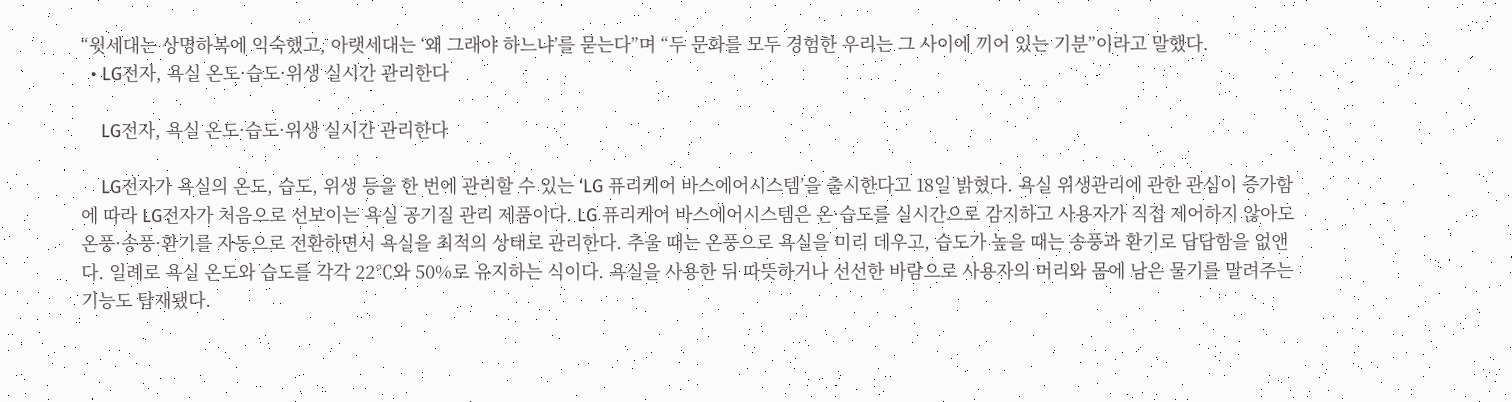“윗세대는 상명하복에 익숙했고, 아랫세대는 ‘왜 그래야 하느냐’를 묻는다”며 “두 문화를 모두 경험한 우리는 그 사이에 끼어 있는 기분”이라고 말했다.
  • LG전자, 욕실 온도·습도·위생 실시간 관리한다

    LG전자, 욕실 온도·습도·위생 실시간 관리한다

    LG전자가 욕실의 온도, 습도, 위생 등을 한 번에 관리할 수 있는 ‘LG 퓨리케어 바스에어시스템’을 출시한다고 18일 밝혔다. 욕실 위생관리에 관한 관심이 증가함에 따라 LG전자가 처음으로 선보이는 욕실 공기질 관리 제품이다. LG 퓨리케어 바스에어시스템은 온·습도를 실시간으로 감지하고 사용자가 직접 제어하지 않아도 온풍·송풍·환기를 자동으로 전환하면서 욕실을 최적의 상태로 관리한다. 추울 때는 온풍으로 욕실을 미리 데우고, 습도가 높을 때는 송풍과 환기로 답답함을 없앤다. 일례로 욕실 온도와 습도를 각각 22℃와 50%로 유지하는 식이다. 욕실을 사용한 뒤 따뜻하거나 선선한 바람으로 사용자의 머리와 몸에 남은 물기를 말려주는 기능도 탑재됐다.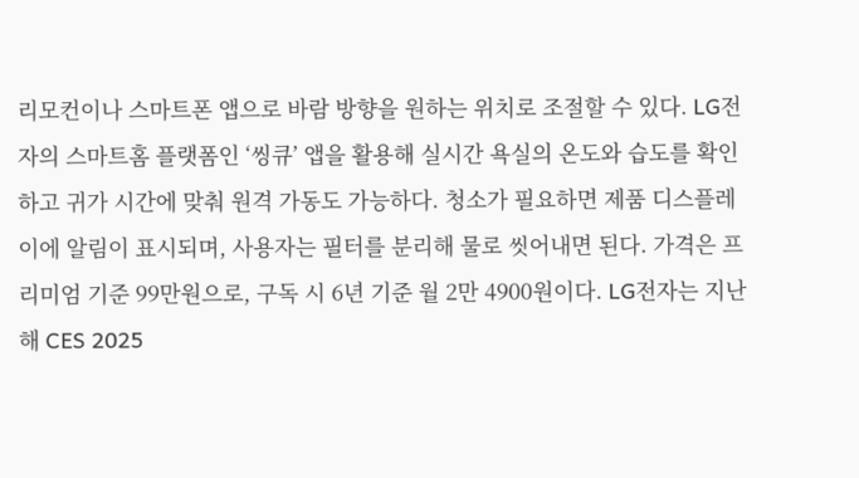리모컨이나 스마트폰 앱으로 바람 방향을 원하는 위치로 조절할 수 있다. LG전자의 스마트홈 플랫폼인 ‘씽큐’ 앱을 활용해 실시간 욕실의 온도와 습도를 확인하고 귀가 시간에 맞춰 원격 가동도 가능하다. 청소가 필요하면 제품 디스플레이에 알림이 표시되며, 사용자는 필터를 분리해 물로 씻어내면 된다. 가격은 프리미엄 기준 99만원으로, 구독 시 6년 기준 월 2만 4900원이다. LG전자는 지난해 CES 2025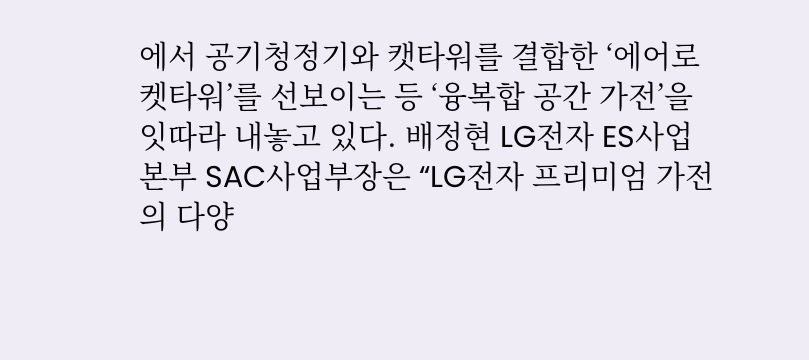에서 공기청정기와 캣타워를 결합한 ‘에어로켓타워’를 선보이는 등 ‘융복합 공간 가전’을 잇따라 내놓고 있다. 배정현 LG전자 ES사업본부 SAC사업부장은 “LG전자 프리미엄 가전의 다양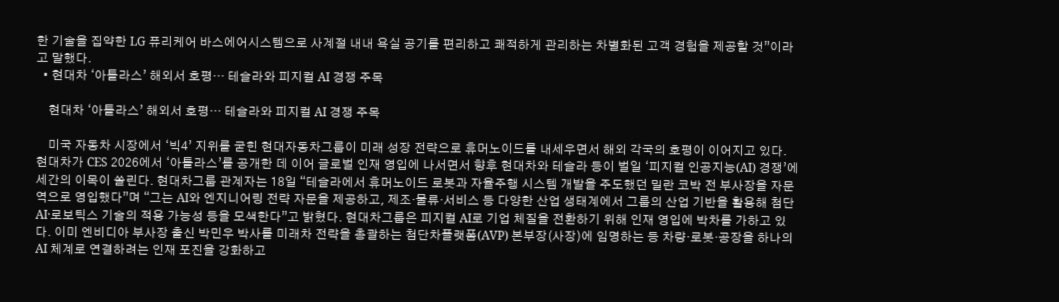한 기술을 집약한 LG 퓨리케어 바스에어시스템으로 사계절 내내 욕실 공기를 편리하고 쾌적하게 관리하는 차별화된 고객 경험을 제공할 것”이라고 말했다.
  • 현대차 ‘아틀라스’ 해외서 호평… 테슬라와 피지컬 AI 경쟁 주목

    현대차 ‘아틀라스’ 해외서 호평… 테슬라와 피지컬 AI 경쟁 주목

    미국 자동차 시장에서 ‘빅4’ 지위를 굳힌 현대자동차그룹이 미래 성장 전략으로 휴머노이드를 내세우면서 해외 각국의 호평이 이어지고 있다. 현대차가 CES 2026에서 ‘아틀라스’를 공개한 데 이어 글로벌 인재 영입에 나서면서 향후 현대차와 테슬라 등이 벌일 ‘피지컬 인공지능(AI) 경쟁’에 세간의 이목이 쏠린다. 현대차그룹 관계자는 18일 “테슬라에서 휴머노이드 로봇과 자율주행 시스템 개발을 주도했던 밀란 코박 전 부사장을 자문역으로 영입했다”며 “그는 AI와 엔지니어링 전략 자문을 제공하고, 제조·물류·서비스 등 다양한 산업 생태계에서 그룹의 산업 기반을 활용해 첨단 AI·로보틱스 기술의 적용 가능성 등을 모색한다”고 밝혔다. 현대차그룹은 피지컬 AI로 기업 체질을 전환하기 위해 인재 영입에 박차를 가하고 있다. 이미 엔비디아 부사장 출신 박민우 박사를 미래차 전략을 총괄하는 첨단차플랫폼(AVP) 본부장(사장)에 임명하는 등 차량·로봇·공장을 하나의 AI 체계로 연결하려는 인재 포진을 강화하고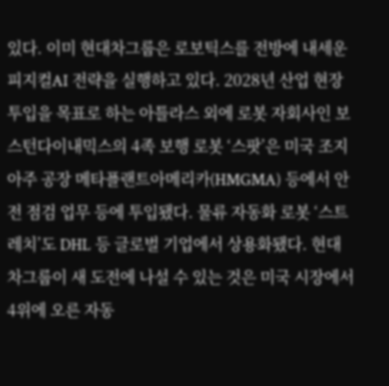있다. 이미 현대차그룹은 로보틱스를 전방에 내세운 피지컬AI 전략을 실행하고 있다. 2028년 산업 현장 투입을 목표로 하는 아틀라스 외에 로봇 자회사인 보스턴다이내믹스의 4족 보행 로봇 ‘스팟’은 미국 조지아주 공장 메타플랜트아메리카(HMGMA) 등에서 안전 점검 업무 등에 투입됐다. 물류 자동화 로봇 ‘스트레치’도 DHL 등 글로벌 기업에서 상용화됐다. 현대차그룹이 새 도전에 나설 수 있는 것은 미국 시장에서 4위에 오른 자동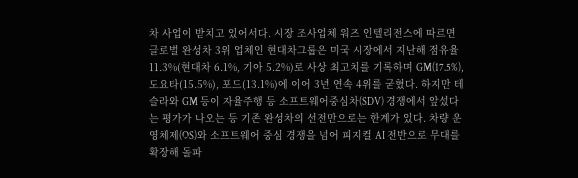차 사업이 받치고 있어서다. 시장 조사업체 워즈 인텔리전스에 따르면 글로벌 완성차 3위 업체인 현대차그룹은 미국 시장에서 지난해 점유율 11.3%(현대차 6.1%, 기아 5.2%)로 사상 최고치를 기록하며 GM(17.5%), 도요타(15.5%), 포드(13.1%)에 이어 3년 연속 4위를 굳혔다. 하지만 테슬라와 GM 등이 자율주행 등 소프트웨어중심차(SDV) 경쟁에서 앞섰다는 평가가 나오는 등 기존 완성차의 선전만으로는 한계가 있다. 차량 운영체제(OS)와 소프트웨어 중심 경쟁을 넘어 피지컬 AI 전반으로 무대를 확장해 돌파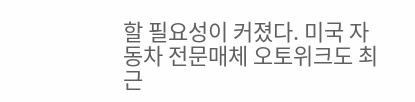할 필요성이 커졌다. 미국 자동차 전문매체 오토위크도 최근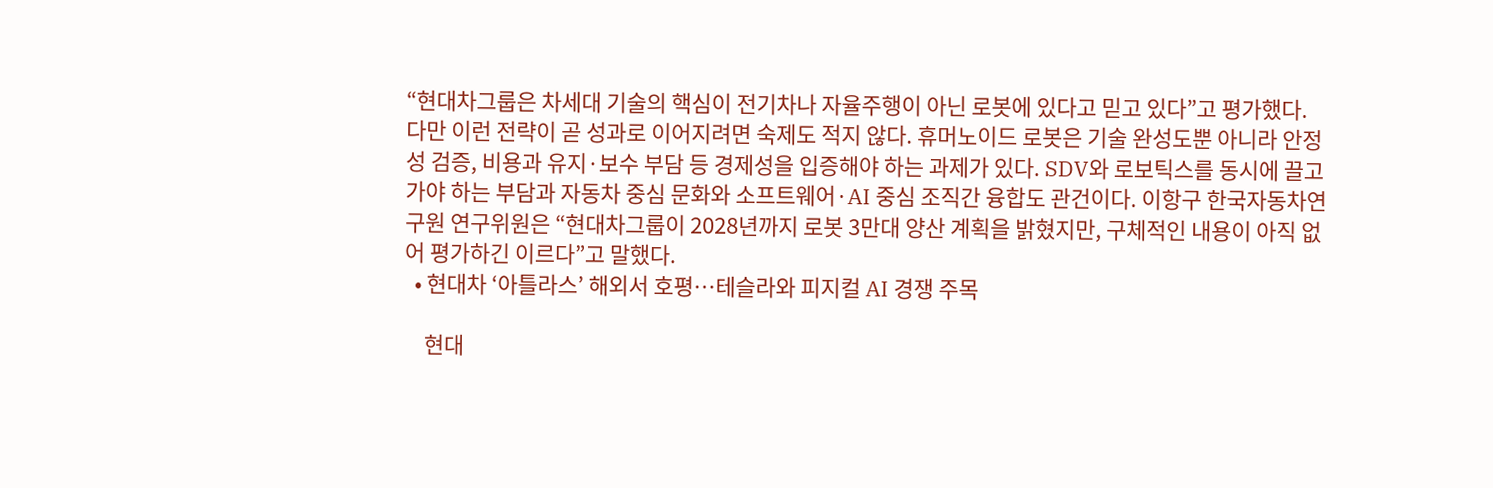“현대차그룹은 차세대 기술의 핵심이 전기차나 자율주행이 아닌 로봇에 있다고 믿고 있다”고 평가했다. 다만 이런 전략이 곧 성과로 이어지려면 숙제도 적지 않다. 휴머노이드 로봇은 기술 완성도뿐 아니라 안정성 검증, 비용과 유지·보수 부담 등 경제성을 입증해야 하는 과제가 있다. SDV와 로보틱스를 동시에 끌고 가야 하는 부담과 자동차 중심 문화와 소프트웨어·AI 중심 조직간 융합도 관건이다. 이항구 한국자동차연구원 연구위원은 “현대차그룹이 2028년까지 로봇 3만대 양산 계획을 밝혔지만, 구체적인 내용이 아직 없어 평가하긴 이르다”고 말했다.
  • 현대차 ‘아틀라스’ 해외서 호평…테슬라와 피지컬 AI 경쟁 주목

    현대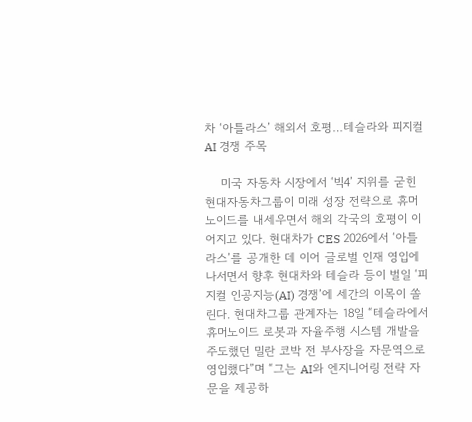차 ‘아틀라스’ 해외서 호평…테슬라와 피지컬 AI 경쟁 주목

    미국 자동차 시장에서 ‘빅4’ 지위를 굳힌 현대자동차그룹이 미래 성장 전략으로 휴머노이드를 내세우면서 해외 각국의 호평이 이어지고 있다. 현대차가 CES 2026에서 ‘아틀라스’를 공개한 데 이어 글로벌 인재 영입에 나서면서 향후 현대차와 테슬라 등이 벌일 ‘피지컬 인공지능(AI) 경쟁’에 세간의 이목이 쏠린다. 현대차그룹 관계자는 18일 “테슬라에서 휴머노이드 로봇과 자율주행 시스템 개발을 주도했던 밀란 코박 전 부사장을 자문역으로 영입했다”며 “그는 AI와 엔지니어링 전략 자문을 제공하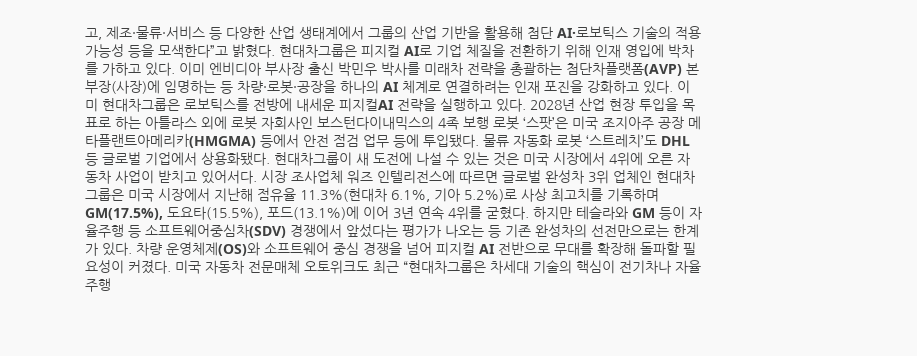고, 제조·물류·서비스 등 다양한 산업 생태계에서 그룹의 산업 기반을 활용해 첨단 AI·로보틱스 기술의 적용 가능성 등을 모색한다”고 밝혔다. 현대차그룹은 피지컬 AI로 기업 체질을 전환하기 위해 인재 영입에 박차를 가하고 있다. 이미 엔비디아 부사장 출신 박민우 박사를 미래차 전략을 총괄하는 첨단차플랫폼(AVP) 본부장(사장)에 임명하는 등 차량·로봇·공장을 하나의 AI 체계로 연결하려는 인재 포진을 강화하고 있다. 이미 현대차그룹은 로보틱스를 전방에 내세운 피지컬AI 전략을 실행하고 있다. 2028년 산업 현장 투입을 목표로 하는 아틀라스 외에 로봇 자회사인 보스턴다이내믹스의 4족 보행 로봇 ‘스팟’은 미국 조지아주 공장 메타플랜트아메리카(HMGMA) 등에서 안전 점검 업무 등에 투입됐다. 물류 자동화 로봇 ‘스트레치’도 DHL 등 글로벌 기업에서 상용화됐다. 현대차그룹이 새 도전에 나설 수 있는 것은 미국 시장에서 4위에 오른 자동차 사업이 받치고 있어서다. 시장 조사업체 워즈 인텔리전스에 따르면 글로벌 완성차 3위 업체인 현대차그룹은 미국 시장에서 지난해 점유율 11.3%(현대차 6.1%, 기아 5.2%)로 사상 최고치를 기록하며 GM(17.5%), 도요타(15.5%), 포드(13.1%)에 이어 3년 연속 4위를 굳혔다. 하지만 테슬라와 GM 등이 자율주행 등 소프트웨어중심차(SDV) 경쟁에서 앞섰다는 평가가 나오는 등 기존 완성차의 선전만으로는 한계가 있다. 차량 운영체제(OS)와 소프트웨어 중심 경쟁을 넘어 피지컬 AI 전반으로 무대를 확장해 돌파할 필요성이 커졌다. 미국 자동차 전문매체 오토위크도 최근 “현대차그룹은 차세대 기술의 핵심이 전기차나 자율주행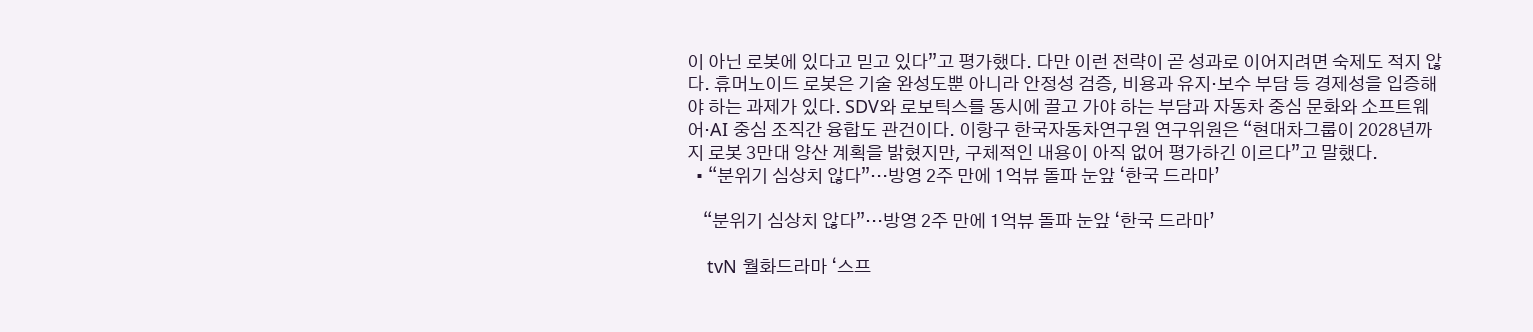이 아닌 로봇에 있다고 믿고 있다”고 평가했다. 다만 이런 전략이 곧 성과로 이어지려면 숙제도 적지 않다. 휴머노이드 로봇은 기술 완성도뿐 아니라 안정성 검증, 비용과 유지·보수 부담 등 경제성을 입증해야 하는 과제가 있다. SDV와 로보틱스를 동시에 끌고 가야 하는 부담과 자동차 중심 문화와 소프트웨어·AI 중심 조직간 융합도 관건이다. 이항구 한국자동차연구원 연구위원은 “현대차그룹이 2028년까지 로봇 3만대 양산 계획을 밝혔지만, 구체적인 내용이 아직 없어 평가하긴 이르다”고 말했다.
  • “분위기 심상치 않다”…방영 2주 만에 1억뷰 돌파 눈앞 ‘한국 드라마’

    “분위기 심상치 않다”…방영 2주 만에 1억뷰 돌파 눈앞 ‘한국 드라마’

    tvN 월화드라마 ‘스프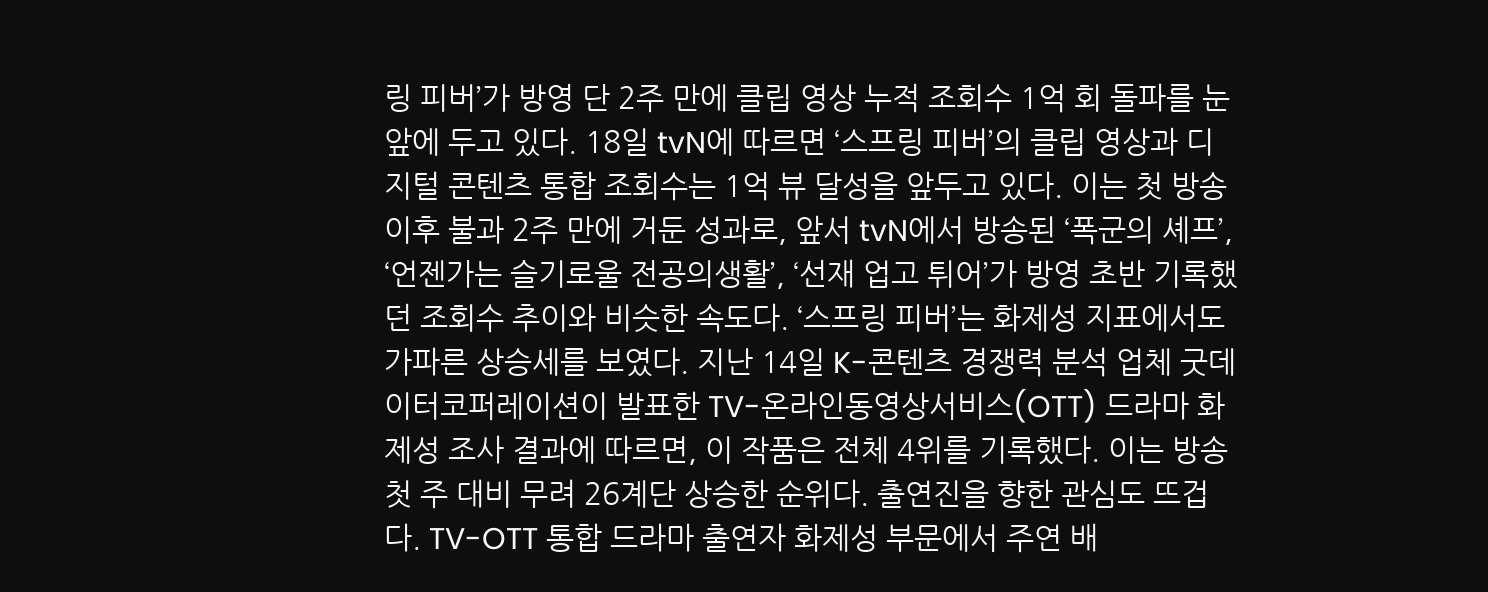링 피버’가 방영 단 2주 만에 클립 영상 누적 조회수 1억 회 돌파를 눈앞에 두고 있다. 18일 tvN에 따르면 ‘스프링 피버’의 클립 영상과 디지털 콘텐츠 통합 조회수는 1억 뷰 달성을 앞두고 있다. 이는 첫 방송 이후 불과 2주 만에 거둔 성과로, 앞서 tvN에서 방송된 ‘폭군의 셰프’, ‘언젠가는 슬기로울 전공의생활’, ‘선재 업고 튀어’가 방영 초반 기록했던 조회수 추이와 비슷한 속도다. ‘스프링 피버’는 화제성 지표에서도 가파른 상승세를 보였다. 지난 14일 K-콘텐츠 경쟁력 분석 업체 굿데이터코퍼레이션이 발표한 TV-온라인동영상서비스(OTT) 드라마 화제성 조사 결과에 따르면, 이 작품은 전체 4위를 기록했다. 이는 방송 첫 주 대비 무려 26계단 상승한 순위다. 출연진을 향한 관심도 뜨겁다. TV-OTT 통합 드라마 출연자 화제성 부문에서 주연 배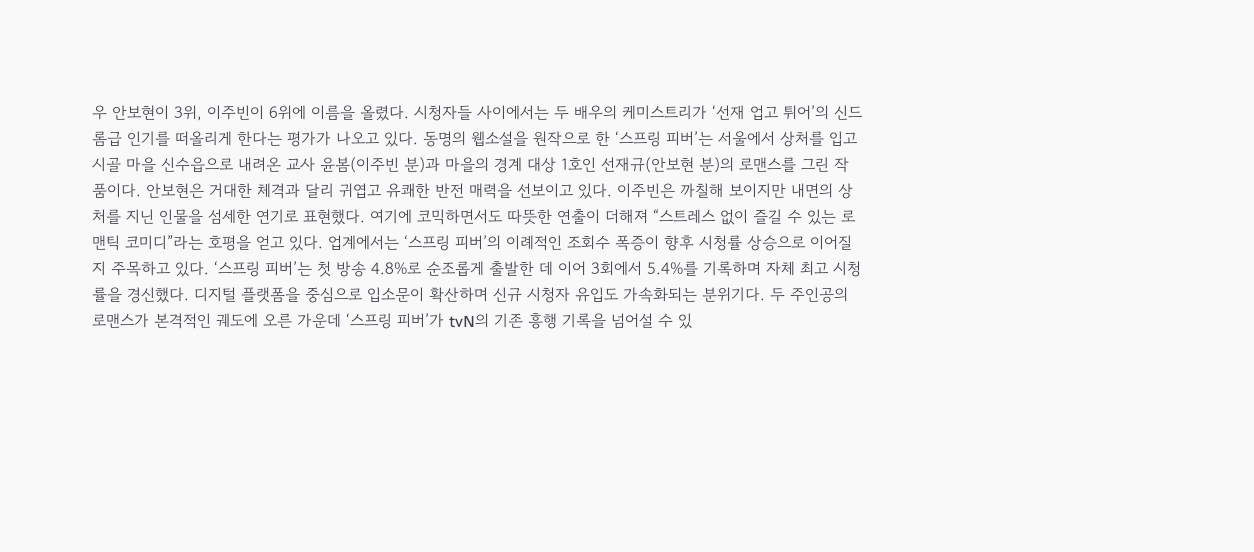우 안보현이 3위, 이주빈이 6위에 이름을 올렸다. 시청자들 사이에서는 두 배우의 케미스트리가 ‘선재 업고 튀어’의 신드롬급 인기를 떠올리게 한다는 평가가 나오고 있다. 동명의 웹소설을 원작으로 한 ‘스프링 피버’는 서울에서 상처를 입고 시골 마을 신수읍으로 내려온 교사 윤봄(이주빈 분)과 마을의 경계 대상 1호인 선재규(안보현 분)의 로맨스를 그린 작품이다. 안보현은 거대한 체격과 달리 귀엽고 유쾌한 반전 매력을 선보이고 있다. 이주빈은 까칠해 보이지만 내면의 상처를 지닌 인물을 섬세한 연기로 표현했다. 여기에 코믹하면서도 따뜻한 연출이 더해져 “스트레스 없이 즐길 수 있는 로맨틱 코미디”라는 호평을 얻고 있다. 업계에서는 ‘스프링 피버’의 이례적인 조회수 폭증이 향후 시청률 상승으로 이어질지 주목하고 있다. ‘스프링 피버’는 첫 방송 4.8%로 순조롭게 출발한 데 이어 3회에서 5.4%를 기록하며 자체 최고 시청률을 경신했다. 디지털 플랫폼을 중심으로 입소문이 확산하며 신규 시청자 유입도 가속화되는 분위기다. 두 주인공의 로맨스가 본격적인 궤도에 오른 가운데 ‘스프링 피버’가 tvN의 기존 흥행 기록을 넘어설 수 있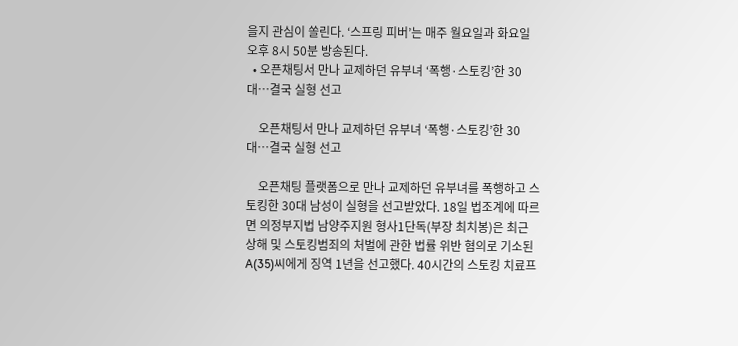을지 관심이 쏠린다. ‘스프링 피버’는 매주 월요일과 화요일 오후 8시 50분 방송된다.
  • 오픈채팅서 만나 교제하던 유부녀 ‘폭행·스토킹’한 30대…결국 실형 선고

    오픈채팅서 만나 교제하던 유부녀 ‘폭행·스토킹’한 30대…결국 실형 선고

    오픈채팅 플랫폼으로 만나 교제하던 유부녀를 폭행하고 스토킹한 30대 남성이 실형을 선고받았다. 18일 법조계에 따르면 의정부지법 남양주지원 형사1단독(부장 최치봉)은 최근 상해 및 스토킹범죄의 처벌에 관한 법률 위반 혐의로 기소된 A(35)씨에게 징역 1년을 선고했다. 40시간의 스토킹 치료프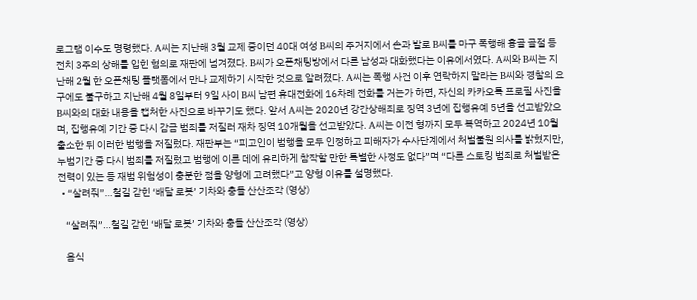로그램 이수도 명령했다. A씨는 지난해 3월 교제 중이던 40대 여성 B씨의 주거지에서 손과 발로 B씨를 마구 폭행해 흉골 골절 등 전치 3주의 상해를 입힌 혐의로 재판에 넘겨졌다. B씨가 오픈채팅방에서 다른 남성과 대화했다는 이유에서였다. A씨와 B씨는 지난해 2월 한 오픈채팅 플랫폼에서 만나 교제하기 시작한 것으로 알려졌다. A씨는 폭행 사건 이후 연락하지 말라는 B씨와 경찰의 요구에도 불구하고 지난해 4월 8일부터 9일 사이 B씨 남편 휴대전화에 16차례 전화를 거는가 하면, 자신의 카카오톡 프로필 사진을 B씨와의 대화 내용을 캡처한 사진으로 바꾸기도 했다. 앞서 A씨는 2020년 강간상해죄로 징역 3년에 집행유예 5년을 선고받았으며, 집행유예 기간 중 다시 감금 범죄를 저질러 재차 징역 10개월을 선고받았다. A씨는 이전 형까지 모두 복역하고 2024년 10월 출소한 뒤 이러한 범행을 저질렀다. 재판부는 “피고인이 범행을 모두 인정하고 피해자가 수사단계에서 처벌불원 의사를 밝혔지만, 누범기간 중 다시 범죄를 저질렀고 범행에 이른 데에 유리하게 참작할 만한 특별한 사정도 없다”며 “다른 스토킹 범죄로 처벌받은 전력이 있는 등 재범 위험성이 충분한 점을 양형에 고려했다”고 양형 이유를 설명했다.
  • “살려줘”…철길 갇힌 ‘배달 로봇’ 기차와 충돌 산산조각 (영상)

    “살려줘”…철길 갇힌 ‘배달 로봇’ 기차와 충돌 산산조각 (영상)

    음식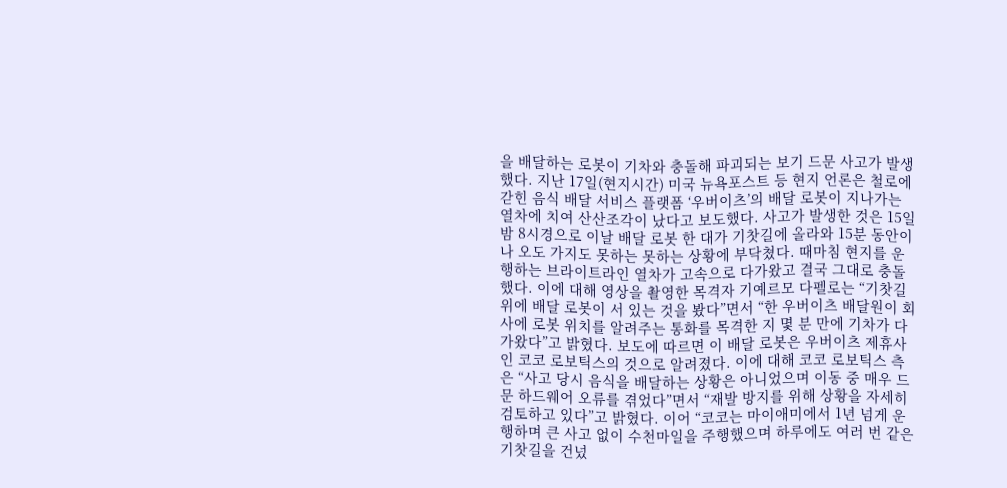을 배달하는 로봇이 기차와 충돌해 파괴되는 보기 드문 사고가 발생했다. 지난 17일(현지시간) 미국 뉴욕포스트 등 현지 언론은 철로에 갇힌 음식 배달 서비스 플랫폼 ‘우버이츠’의 배달 로봇이 지나가는 열차에 치여 산산조각이 났다고 보도했다. 사고가 발생한 것은 15일 밤 8시경으로 이날 배달 로봇 한 대가 기찻길에 올라와 15분 동안이나 오도 가지도 못하는 못하는 상황에 부닥쳤다. 때마침 현지를 운행하는 브라이트라인 열차가 고속으로 다가왔고 결국 그대로 충돌했다. 이에 대해 영상을 촬영한 목격자 기예르모 다펠로는 “기찻길 위에 배달 로봇이 서 있는 것을 봤다”면서 “한 우버이츠 배달원이 회사에 로봇 위치를 알려주는 통화를 목격한 지 몇 분 만에 기차가 다가왔다”고 밝혔다. 보도에 따르면 이 배달 로봇은 우버이츠 제휴사인 코코 로보틱스의 것으로 알려졌다. 이에 대해 코코 로보틱스 측은 “사고 당시 음식을 배달하는 상황은 아니었으며 이동 중 매우 드문 하드웨어 오류를 겪었다”면서 “재발 방지를 위해 상황을 자세히 검토하고 있다”고 밝혔다. 이어 “코코는 마이애미에서 1년 넘게 운행하며 큰 사고 없이 수천마일을 주행했으며 하루에도 여러 번 같은 기찻길을 건넜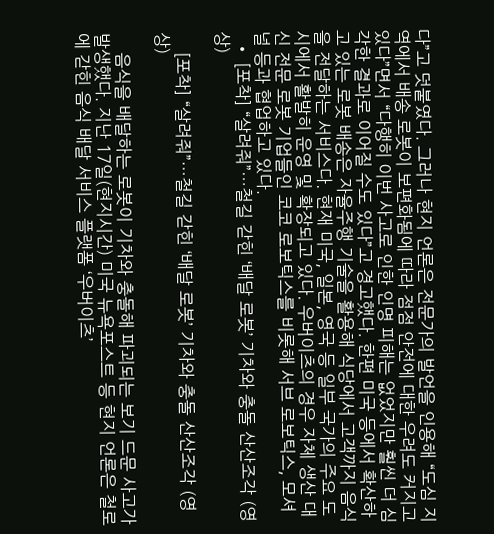다”고 덧붙였다. 그러나 현지 언론은 전문가의 발언을 인용해 “도심 지역에서 배송 로봇이 보편화됨에 따라 점점 안전에 대한 우려도 커지고 있다”면서 “다행히 이번 사고로 인한 인명 피해는 없었지만 훨씬 더 심각한 결과로 이어질 수도 있다”고 경고했다. 한편 미국 등에서 확산하고 있는 로봇 배송은 자율주행 기술을 활용해 식당에서 고객까지 음식을 전달하는 서비스다. 현재 미국, 일본, 영국 등 일부 국가의 주요 도시에서 활발히 운영 및 확장되고 있다. 우버이츠의 경우 자체 생산 대신 전문 로봇 기업들인 코코 로보틱스를 비롯해 서브 로보틱스, 모셔널 등과 협업하고 있다.
  • [포착] “살려줘”…철길 갇힌 ‘배달 로봇’ 기차와 충돌 산산조각 (영상)

    [포착] “살려줘”…철길 갇힌 ‘배달 로봇’ 기차와 충돌 산산조각 (영상)

    음식을 배달하는 로봇이 기차와 충돌해 파괴되는 보기 드문 사고가 발생했다. 지난 17일(현지시간) 미국 뉴욕포스트 등 현지 언론은 철로에 갇힌 음식 배달 서비스 플랫폼 ‘우버이츠’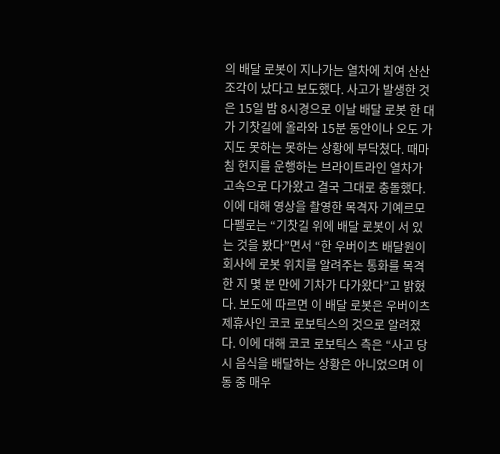의 배달 로봇이 지나가는 열차에 치여 산산조각이 났다고 보도했다. 사고가 발생한 것은 15일 밤 8시경으로 이날 배달 로봇 한 대가 기찻길에 올라와 15분 동안이나 오도 가지도 못하는 못하는 상황에 부닥쳤다. 때마침 현지를 운행하는 브라이트라인 열차가 고속으로 다가왔고 결국 그대로 충돌했다. 이에 대해 영상을 촬영한 목격자 기예르모 다펠로는 “기찻길 위에 배달 로봇이 서 있는 것을 봤다”면서 “한 우버이츠 배달원이 회사에 로봇 위치를 알려주는 통화를 목격한 지 몇 분 만에 기차가 다가왔다”고 밝혔다. 보도에 따르면 이 배달 로봇은 우버이츠 제휴사인 코코 로보틱스의 것으로 알려졌다. 이에 대해 코코 로보틱스 측은 “사고 당시 음식을 배달하는 상황은 아니었으며 이동 중 매우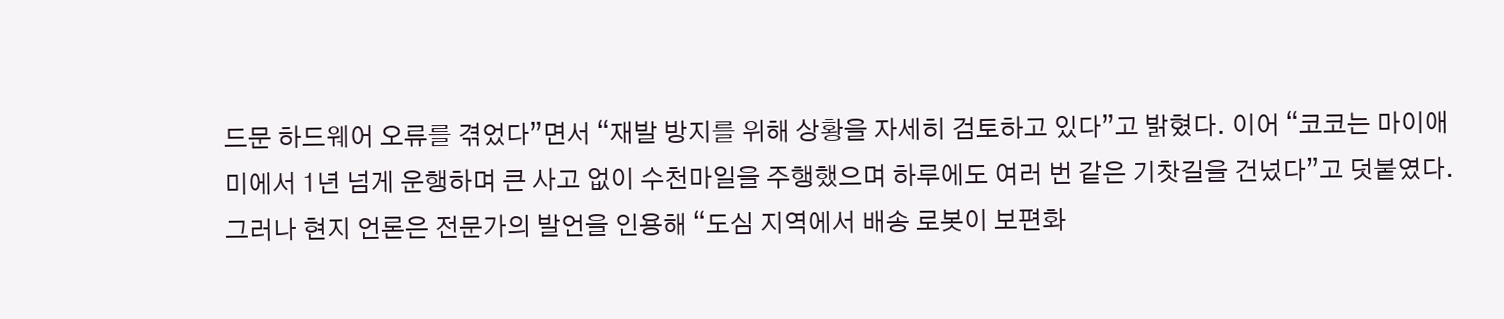드문 하드웨어 오류를 겪었다”면서 “재발 방지를 위해 상황을 자세히 검토하고 있다”고 밝혔다. 이어 “코코는 마이애미에서 1년 넘게 운행하며 큰 사고 없이 수천마일을 주행했으며 하루에도 여러 번 같은 기찻길을 건넜다”고 덧붙였다. 그러나 현지 언론은 전문가의 발언을 인용해 “도심 지역에서 배송 로봇이 보편화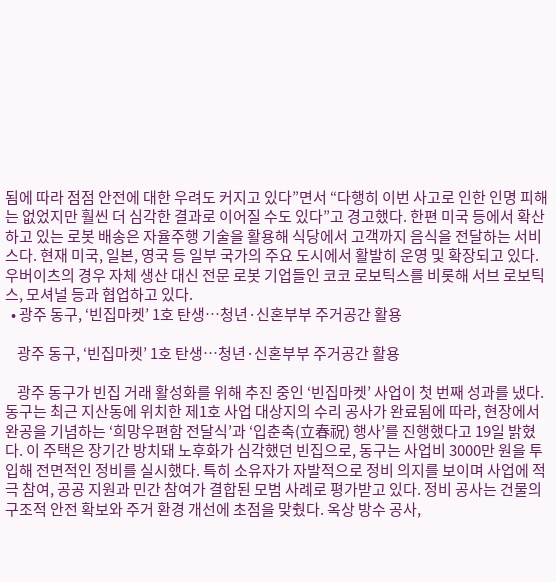됨에 따라 점점 안전에 대한 우려도 커지고 있다”면서 “다행히 이번 사고로 인한 인명 피해는 없었지만 훨씬 더 심각한 결과로 이어질 수도 있다”고 경고했다. 한편 미국 등에서 확산하고 있는 로봇 배송은 자율주행 기술을 활용해 식당에서 고객까지 음식을 전달하는 서비스다. 현재 미국, 일본, 영국 등 일부 국가의 주요 도시에서 활발히 운영 및 확장되고 있다. 우버이츠의 경우 자체 생산 대신 전문 로봇 기업들인 코코 로보틱스를 비롯해 서브 로보틱스, 모셔널 등과 협업하고 있다.
  • 광주 동구, ‘빈집마켓’ 1호 탄생…청년·신혼부부 주거공간 활용

    광주 동구, ‘빈집마켓’ 1호 탄생…청년·신혼부부 주거공간 활용

    광주 동구가 빈집 거래 활성화를 위해 추진 중인 ‘빈집마켓’ 사업이 첫 번째 성과를 냈다. 동구는 최근 지산동에 위치한 제1호 사업 대상지의 수리 공사가 완료됨에 따라, 현장에서 완공을 기념하는 ‘희망우편함 전달식’과 ‘입춘축(立春祝) 행사’를 진행했다고 19일 밝혔다. 이 주택은 장기간 방치돼 노후화가 심각했던 빈집으로, 동구는 사업비 3000만 원을 투입해 전면적인 정비를 실시했다. 특히 소유자가 자발적으로 정비 의지를 보이며 사업에 적극 참여, 공공 지원과 민간 참여가 결합된 모범 사례로 평가받고 있다. 정비 공사는 건물의 구조적 안전 확보와 주거 환경 개선에 초점을 맞췄다. 옥상 방수 공사,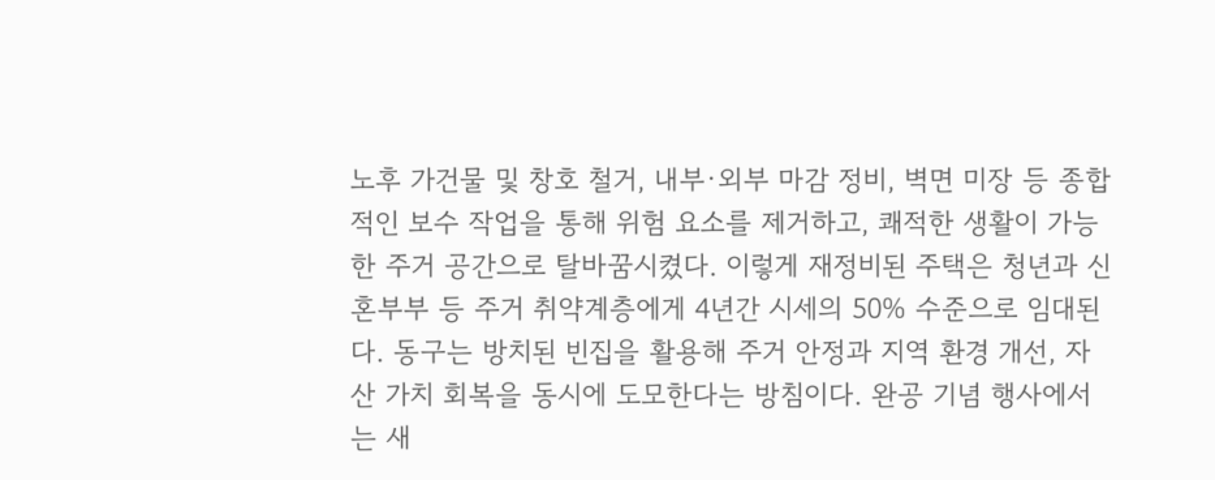노후 가건물 및 창호 철거, 내부·외부 마감 정비, 벽면 미장 등 종합적인 보수 작업을 통해 위험 요소를 제거하고, 쾌적한 생활이 가능한 주거 공간으로 탈바꿈시켰다. 이렇게 재정비된 주택은 청년과 신혼부부 등 주거 취약계층에게 4년간 시세의 50% 수준으로 임대된다. 동구는 방치된 빈집을 활용해 주거 안정과 지역 환경 개선, 자산 가치 회복을 동시에 도모한다는 방침이다. 완공 기념 행사에서는 새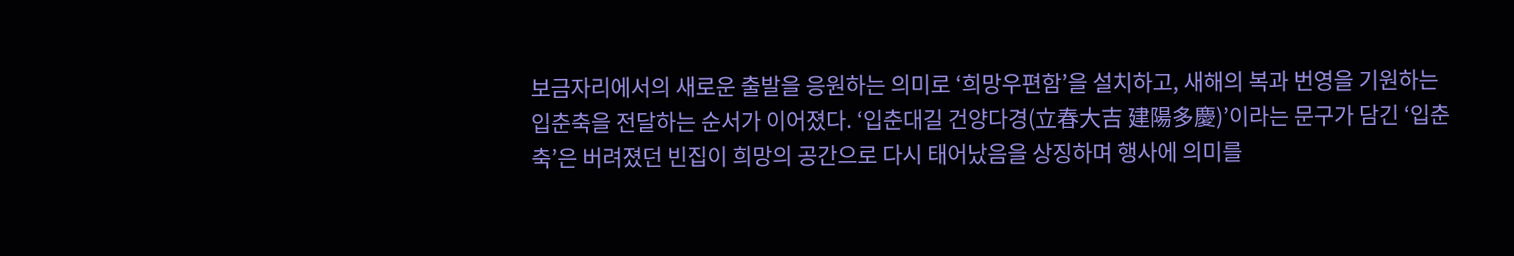보금자리에서의 새로운 출발을 응원하는 의미로 ‘희망우편함’을 설치하고, 새해의 복과 번영을 기원하는 입춘축을 전달하는 순서가 이어졌다. ‘입춘대길 건양다경(立春大吉 建陽多慶)’이라는 문구가 담긴 ‘입춘축’은 버려졌던 빈집이 희망의 공간으로 다시 태어났음을 상징하며 행사에 의미를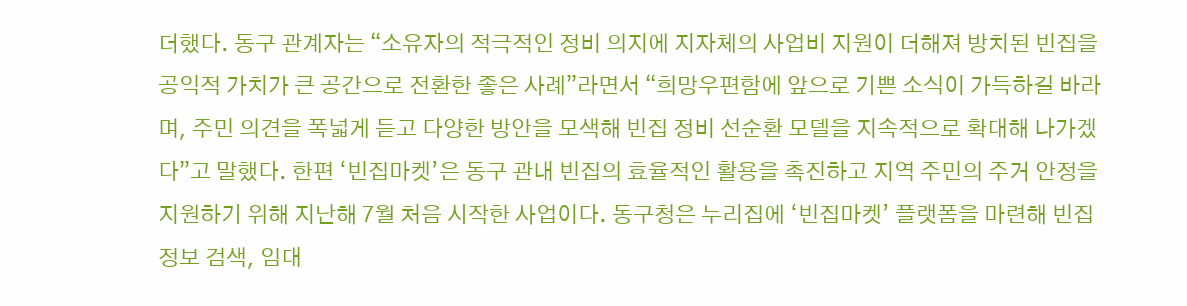더했다. 동구 관계자는 “소유자의 적극적인 정비 의지에 지자체의 사업비 지원이 더해져 방치된 빈집을 공익적 가치가 큰 공간으로 전환한 좋은 사례”라면서 “희망우편함에 앞으로 기쁜 소식이 가득하길 바라며, 주민 의견을 폭넓게 듣고 다양한 방안을 모색해 빈집 정비 선순환 모델을 지속적으로 확대해 나가겠다”고 말했다. 한편 ‘빈집마켓’은 동구 관내 빈집의 효율적인 활용을 촉진하고 지역 주민의 주거 안정을 지원하기 위해 지난해 7월 처음 시작한 사업이다. 동구청은 누리집에 ‘빈집마켓’ 플랫폼을 마련해 빈집 정보 검색, 임대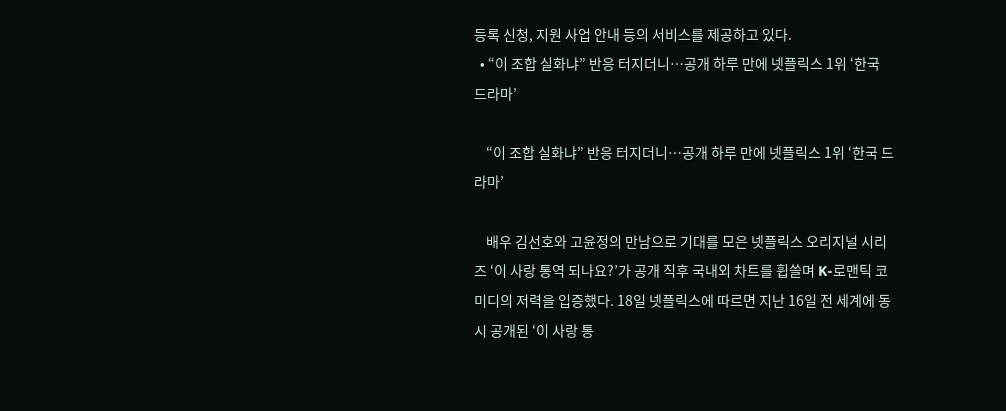등록 신청, 지원 사업 안내 등의 서비스를 제공하고 있다.
  • “이 조합 실화냐” 반응 터지더니…공개 하루 만에 넷플릭스 1위 ‘한국 드라마’

    “이 조합 실화냐” 반응 터지더니…공개 하루 만에 넷플릭스 1위 ‘한국 드라마’

    배우 김선호와 고윤정의 만남으로 기대를 모은 넷플릭스 오리지널 시리즈 ‘이 사랑 통역 되나요?’가 공개 직후 국내외 차트를 휩쓸며 K-로맨틱 코미디의 저력을 입증했다. 18일 넷플릭스에 따르면 지난 16일 전 세계에 동시 공개된 ‘이 사랑 통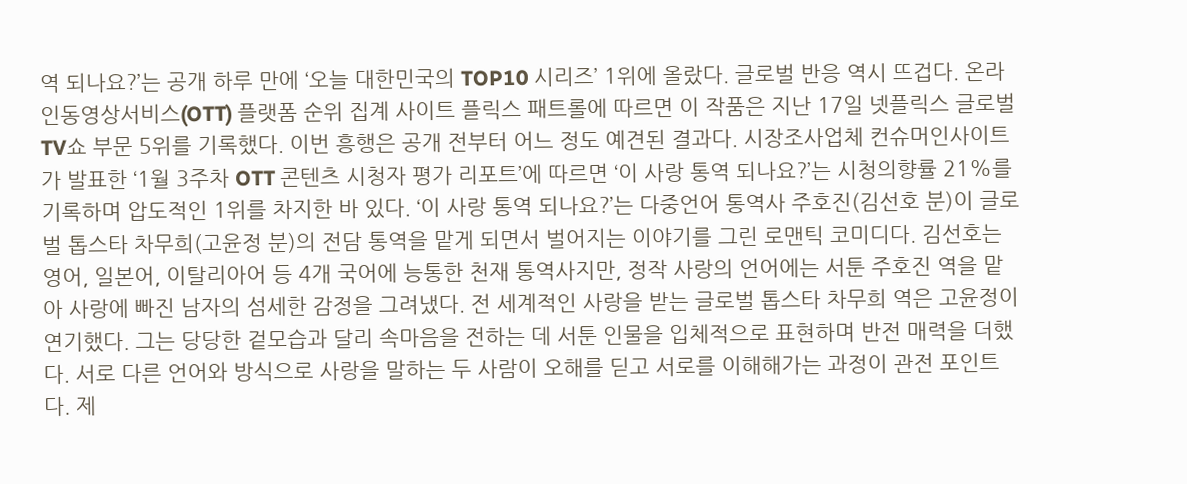역 되나요?’는 공개 하루 만에 ‘오늘 대한민국의 TOP10 시리즈’ 1위에 올랐다. 글로벌 반응 역시 뜨겁다. 온라인동영상서비스(OTT) 플랫폼 순위 집계 사이트 플릭스 패트롤에 따르면 이 작품은 지난 17일 넷플릭스 글로벌 TV쇼 부문 5위를 기록했다. 이번 흥행은 공개 전부터 어느 정도 예견된 결과다. 시장조사업체 컨슈머인사이트가 발표한 ‘1월 3주차 OTT 콘텐츠 시청자 평가 리포트’에 따르면 ‘이 사랑 통역 되나요?’는 시청의향률 21%를 기록하며 압도적인 1위를 차지한 바 있다. ‘이 사랑 통역 되나요?’는 다중언어 통역사 주호진(김선호 분)이 글로벌 톱스타 차무희(고윤정 분)의 전담 통역을 맡게 되면서 벌어지는 이야기를 그린 로맨틱 코미디다. 김선호는 영어, 일본어, 이탈리아어 등 4개 국어에 능통한 천재 통역사지만, 정작 사랑의 언어에는 서툰 주호진 역을 맡아 사랑에 빠진 남자의 섬세한 감정을 그려냈다. 전 세계적인 사랑을 받는 글로벌 톱스타 차무희 역은 고윤정이 연기했다. 그는 당당한 겉모습과 달리 속마음을 전하는 데 서툰 인물을 입체적으로 표현하며 반전 매력을 더했다. 서로 다른 언어와 방식으로 사랑을 말하는 두 사람이 오해를 딛고 서로를 이해해가는 과정이 관전 포인트다. 제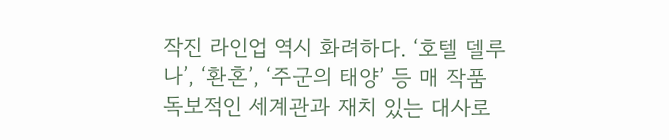작진 라인업 역시 화려하다. ‘호텔 델루나’, ‘환혼’, ‘주군의 태양’ 등 매 작품 독보적인 세계관과 재치 있는 대사로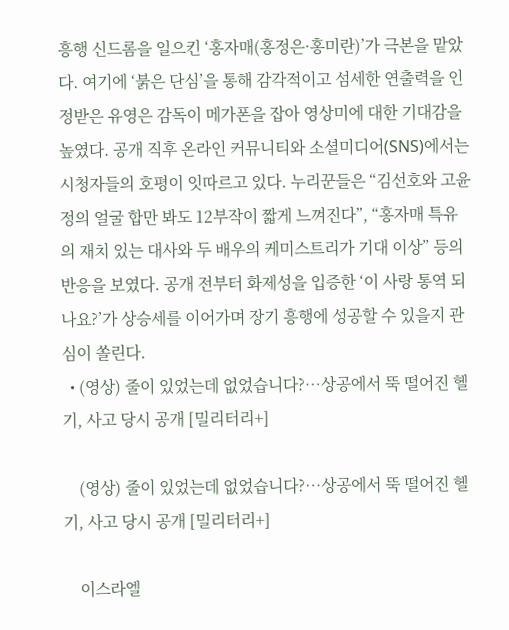흥행 신드롬을 일으킨 ‘홍자매(홍정은·홍미란)’가 극본을 맡았다. 여기에 ‘붉은 단심’을 통해 감각적이고 섬세한 연출력을 인정받은 유영은 감독이 메가폰을 잡아 영상미에 대한 기대감을 높였다. 공개 직후 온라인 커뮤니티와 소셜미디어(SNS)에서는 시청자들의 호평이 잇따르고 있다. 누리꾼들은 “김선호와 고윤정의 얼굴 합만 봐도 12부작이 짧게 느껴진다”, “홍자매 특유의 재치 있는 대사와 두 배우의 케미스트리가 기대 이상” 등의 반응을 보였다. 공개 전부터 화제성을 입증한 ‘이 사랑 통역 되나요?’가 상승세를 이어가며 장기 흥행에 성공할 수 있을지 관심이 쏠린다.
  • (영상) 줄이 있었는데 없었습니다?…상공에서 뚝 떨어진 헬기, 사고 당시 공개 [밀리터리+]

    (영상) 줄이 있었는데 없었습니다?…상공에서 뚝 떨어진 헬기, 사고 당시 공개 [밀리터리+]

    이스라엘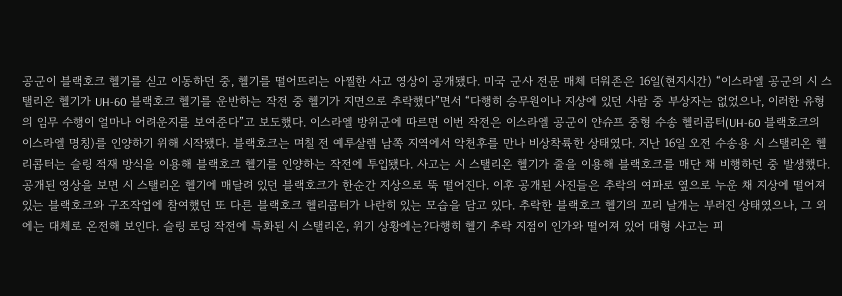공군이 블랙호크 헬기를 싣고 이동하던 중, 헬기를 떨어뜨리는 아찔한 사고 영상이 공개됐다. 미국 군사 전문 매체 더워존은 16일(현지시간) “이스라엘 공군의 시 스탤리온 헬기가 UH-60 블랙호크 헬기를 운반하는 작전 중 헬기가 지면으로 추락했다”면서 “다행히 승무원이나 지상에 있던 사람 중 부상자는 없었으나, 이러한 유형의 임무 수행이 얼마나 어려운지를 보여준다”고 보도했다. 이스라엘 방위군에 따르면 이번 작전은 이스라엘 공군이 얀슈프 중형 수송 헬리콥터(UH-60 블랙호크의 이스라엘 명칭)를 인양하기 위해 시작됐다. 블랙호크는 며칠 전 예루살렘 남쪽 지역에서 악천후를 만나 비상착륙한 상태였다. 지난 16일 오전 수송용 시 스탤리온 헬리콥터는 슬링 적재 방식을 이용해 블랙호크 헬기를 인양하는 작전에 투입됐다. 사고는 시 스탤리온 헬기가 줄을 이용해 블랙호크를 매단 채 비행하던 중 발생했다. 공개된 영상을 보면 시 스탤리온 헬기에 매달려 있던 블랙호크가 한순간 지상으로 뚝 떨어진다. 이후 공개된 사진들은 추락의 여파로 옆으로 누운 채 지상에 떨어져 있는 블랙호크와 구조작업에 참여했던 또 다른 블랙호크 헬리콥터가 나란히 있는 모습을 담고 있다. 추락한 블랙호크 헬기의 꼬리 날개는 부러진 상태였으나, 그 외에는 대체로 온전해 보인다. 슬링 로딩 작전에 특화된 시 스탤리온, 위기 상황에는?다행히 헬기 추락 지점이 인가와 떨어져 있어 대형 사고는 피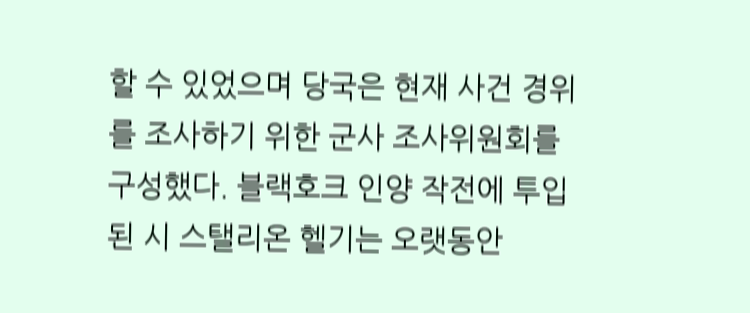할 수 있었으며 당국은 현재 사건 경위를 조사하기 위한 군사 조사위원회를 구성했다. 블랙호크 인양 작전에 투입된 시 스탤리온 헬기는 오랫동안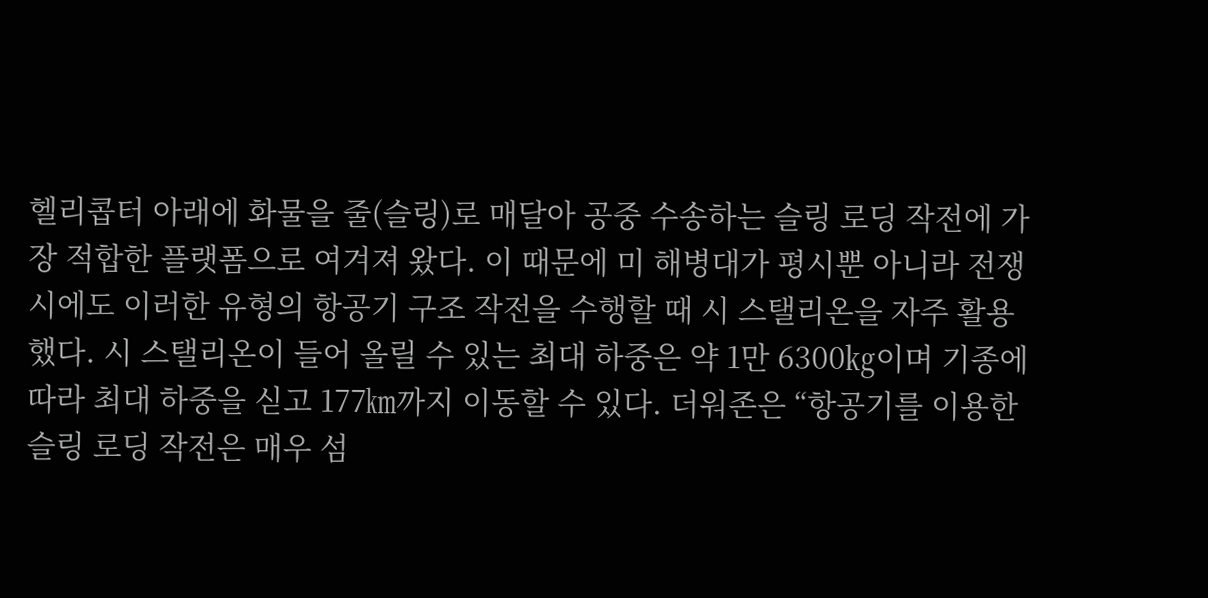헬리콥터 아래에 화물을 줄(슬링)로 매달아 공중 수송하는 슬링 로딩 작전에 가장 적합한 플랫폼으로 여겨져 왔다. 이 때문에 미 해병대가 평시뿐 아니라 전쟁 시에도 이러한 유형의 항공기 구조 작전을 수행할 때 시 스탤리온을 자주 활용했다. 시 스탤리온이 들어 올릴 수 있는 최대 하중은 약 1만 6300㎏이며 기종에 따라 최대 하중을 싣고 177㎞까지 이동할 수 있다. 더워존은 “항공기를 이용한 슬링 로딩 작전은 매우 섬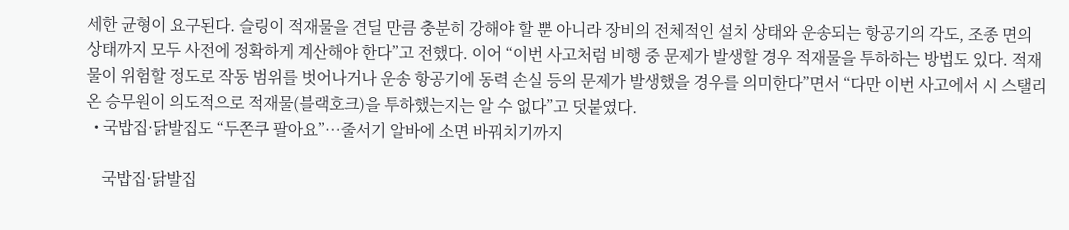세한 균형이 요구된다. 슬링이 적재물을 견딜 만큼 충분히 강해야 할 뿐 아니라 장비의 전체적인 설치 상태와 운송되는 항공기의 각도, 조종 면의 상태까지 모두 사전에 정확하게 계산해야 한다”고 전했다. 이어 “이번 사고처럼 비행 중 문제가 발생할 경우 적재물을 투하하는 방법도 있다. 적재물이 위험할 정도로 작동 범위를 벗어나거나 운송 항공기에 동력 손실 등의 문제가 발생했을 경우를 의미한다”면서 “다만 이번 사고에서 시 스탤리온 승무원이 의도적으로 적재물(블랙호크)을 투하했는지는 알 수 없다”고 덧붙였다.
  • 국밥집·닭발집도 “두쫀쿠 팔아요”…줄서기 알바에 소면 바꿔치기까지

    국밥집·닭발집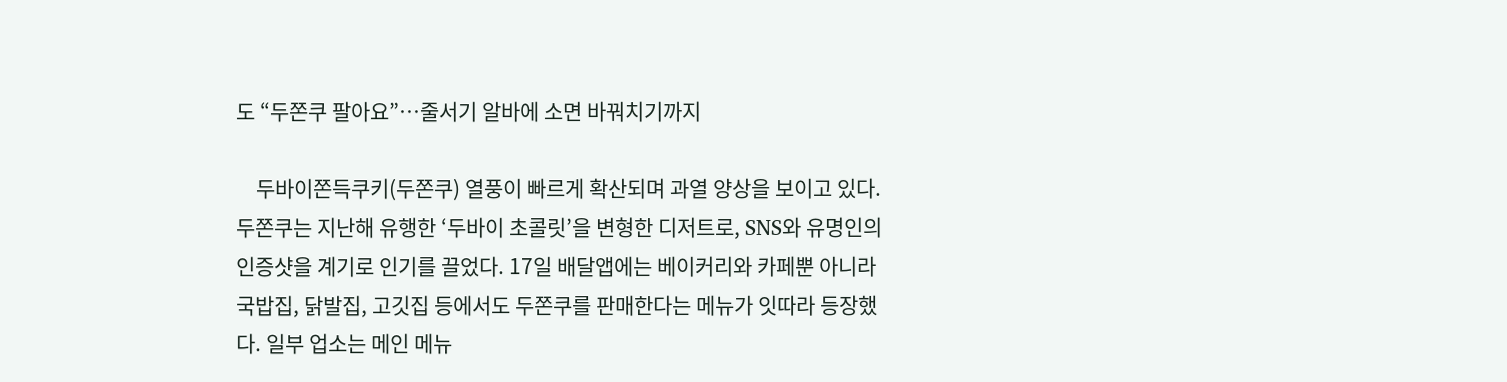도 “두쫀쿠 팔아요”…줄서기 알바에 소면 바꿔치기까지

    두바이쫀득쿠키(두쫀쿠) 열풍이 빠르게 확산되며 과열 양상을 보이고 있다. 두쫀쿠는 지난해 유행한 ‘두바이 초콜릿’을 변형한 디저트로, SNS와 유명인의 인증샷을 계기로 인기를 끌었다. 17일 배달앱에는 베이커리와 카페뿐 아니라 국밥집, 닭발집, 고깃집 등에서도 두쫀쿠를 판매한다는 메뉴가 잇따라 등장했다. 일부 업소는 메인 메뉴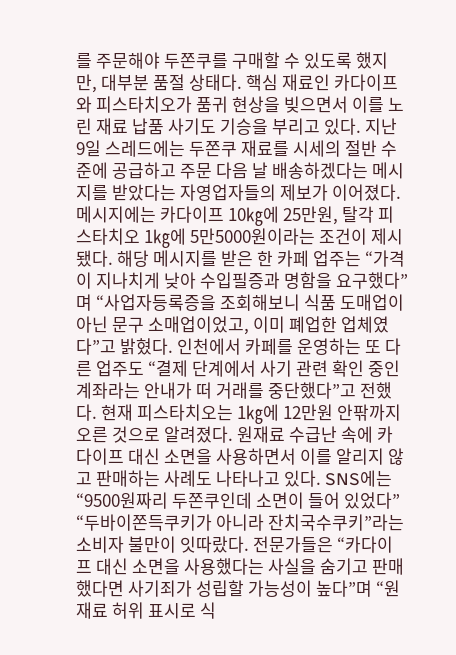를 주문해야 두쫀쿠를 구매할 수 있도록 했지만, 대부분 품절 상태다. 핵심 재료인 카다이프와 피스타치오가 품귀 현상을 빚으면서 이를 노린 재료 납품 사기도 기승을 부리고 있다. 지난 9일 스레드에는 두쫀쿠 재료를 시세의 절반 수준에 공급하고 주문 다음 날 배송하겠다는 메시지를 받았다는 자영업자들의 제보가 이어졌다. 메시지에는 카다이프 10㎏에 25만원, 탈각 피스타치오 1㎏에 5만5000원이라는 조건이 제시됐다. 해당 메시지를 받은 한 카페 업주는 “가격이 지나치게 낮아 수입필증과 명함을 요구했다”며 “사업자등록증을 조회해보니 식품 도매업이 아닌 문구 소매업이었고, 이미 폐업한 업체였다”고 밝혔다. 인천에서 카페를 운영하는 또 다른 업주도 “결제 단계에서 사기 관련 확인 중인 계좌라는 안내가 떠 거래를 중단했다”고 전했다. 현재 피스타치오는 1㎏에 12만원 안팎까지 오른 것으로 알려졌다. 원재료 수급난 속에 카다이프 대신 소면을 사용하면서 이를 알리지 않고 판매하는 사례도 나타나고 있다. SNS에는 “9500원짜리 두쫀쿠인데 소면이 들어 있었다” “두바이쫀득쿠키가 아니라 잔치국수쿠키”라는 소비자 불만이 잇따랐다. 전문가들은 “카다이프 대신 소면을 사용했다는 사실을 숨기고 판매했다면 사기죄가 성립할 가능성이 높다”며 “원재료 허위 표시로 식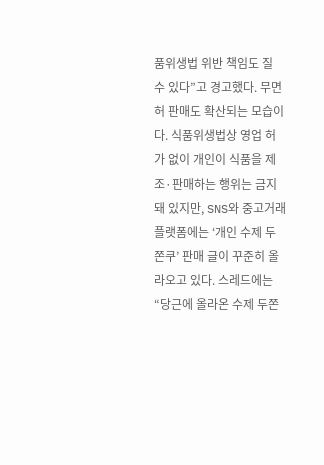품위생법 위반 책임도 질 수 있다”고 경고했다. 무면허 판매도 확산되는 모습이다. 식품위생법상 영업 허가 없이 개인이 식품을 제조·판매하는 행위는 금지돼 있지만, SNS와 중고거래 플랫폼에는 ‘개인 수제 두쫀쿠’ 판매 글이 꾸준히 올라오고 있다. 스레드에는 “당근에 올라온 수제 두쫀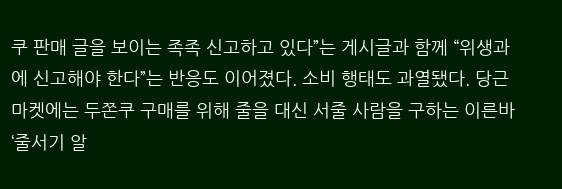쿠 판매 글을 보이는 족족 신고하고 있다”는 게시글과 함께 “위생과에 신고해야 한다”는 반응도 이어졌다. 소비 행태도 과열됐다. 당근마켓에는 두쫀쿠 구매를 위해 줄을 대신 서줄 사람을 구하는 이른바 ‘줄서기 알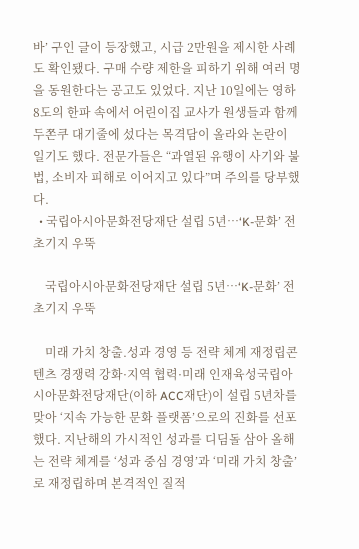바’ 구인 글이 등장했고, 시급 2만원을 제시한 사례도 확인됐다. 구매 수량 제한을 피하기 위해 여러 명을 동원한다는 공고도 있었다. 지난 10일에는 영하 8도의 한파 속에서 어린이집 교사가 원생들과 함께 두쫀쿠 대기줄에 섰다는 목격담이 올라와 논란이 일기도 했다. 전문가들은 “과열된 유행이 사기와 불법, 소비자 피해로 이어지고 있다”며 주의를 당부했다.
  • 국립아시아문화전당재단 설립 5년…‘K-문화’ 전초기지 우뚝

    국립아시아문화전당재단 설립 5년…‘K-문화’ 전초기지 우뚝

    미래 가치 창출.성과 경영 등 전략 체계 재정립콘텐츠 경쟁력 강화·지역 협력·미래 인재육성국립아시아문화전당재단(이하 ACC재단)이 설립 5년차를 맞아 ‘지속 가능한 문화 플랫폼’으로의 진화를 선포했다. 지난해의 가시적인 성과를 디딤돌 삼아 올해는 전략 체계를 ‘성과 중심 경영’과 ‘미래 가치 창출’로 재정립하며 본격적인 질적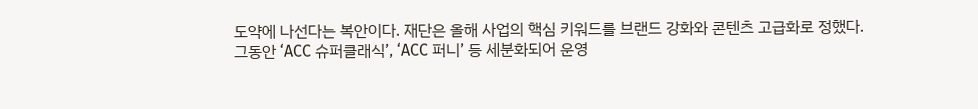도약에 나선다는 복안이다. 재단은 올해 사업의 핵심 키워드를 브랜드 강화와 콘텐츠 고급화로 정했다. 그동안 ‘ACC 슈퍼클래식’, ‘ACC 퍼니’ 등 세분화되어 운영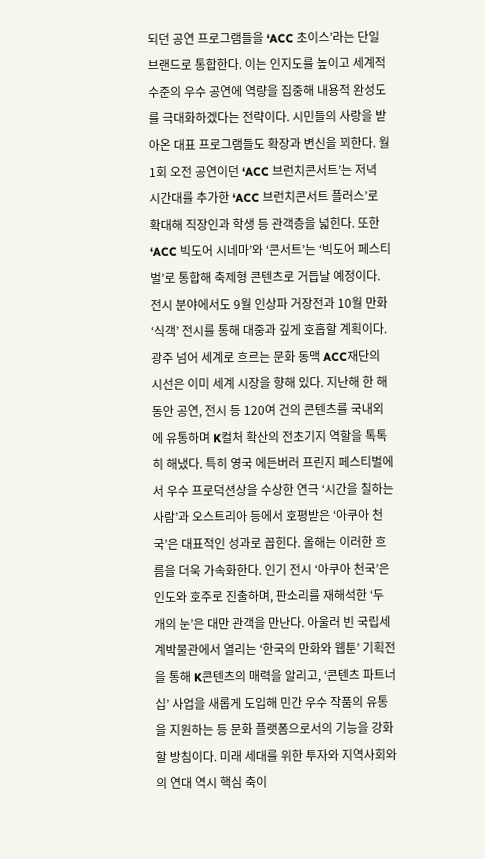되던 공연 프로그램들을 ‘ACC 초이스’라는 단일 브랜드로 통합한다. 이는 인지도를 높이고 세계적 수준의 우수 공연에 역량을 집중해 내용적 완성도를 극대화하겠다는 전략이다. 시민들의 사랑을 받아온 대표 프로그램들도 확장과 변신을 꾀한다. 월 1회 오전 공연이던 ‘ACC 브런치콘서트’는 저녁 시간대를 추가한 ‘ACC 브런치콘서트 플러스’로 확대해 직장인과 학생 등 관객층을 넓힌다. 또한 ‘ACC 빅도어 시네마’와 ‘콘서트’는 ‘빅도어 페스티벌’로 통합해 축제형 콘텐츠로 거듭날 예정이다. 전시 분야에서도 9월 인상파 거장전과 10월 만화 ‘식객’ 전시를 통해 대중과 깊게 호흡할 계획이다. 광주 넘어 세계로 흐르는 문화 동맥 ACC재단의 시선은 이미 세계 시장을 향해 있다. 지난해 한 해 동안 공연, 전시 등 120여 건의 콘텐츠를 국내외에 유통하며 K컬처 확산의 전초기지 역할을 톡톡히 해냈다. 특히 영국 에든버러 프린지 페스티벌에서 우수 프로덕션상을 수상한 연극 ‘시간을 칠하는 사람’과 오스트리아 등에서 호평받은 ‘아쿠아 천국’은 대표적인 성과로 꼽힌다. 올해는 이러한 흐름을 더욱 가속화한다. 인기 전시 ‘아쿠아 천국’은 인도와 호주로 진출하며, 판소리를 재해석한 ‘두 개의 눈’은 대만 관객을 만난다. 아울러 빈 국립세계박물관에서 열리는 ‘한국의 만화와 웹툰’ 기획전을 통해 K콘텐츠의 매력을 알리고, ‘콘텐츠 파트너십’ 사업을 새롭게 도입해 민간 우수 작품의 유통을 지원하는 등 문화 플랫폼으로서의 기능을 강화할 방침이다. 미래 세대를 위한 투자와 지역사회와의 연대 역시 핵심 축이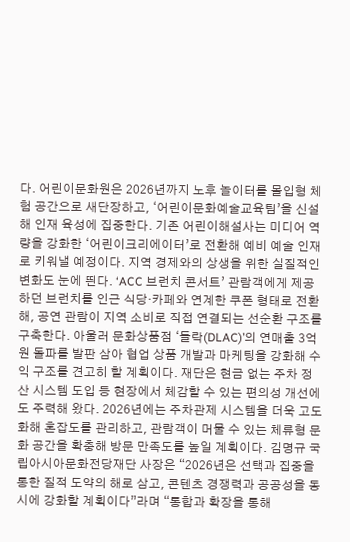다. 어린이문화원은 2026년까지 노후 놀이터를 몰입형 체험 공간으로 새단장하고, ‘어린이문화예술교육팀’을 신설해 인재 육성에 집중한다. 기존 어린이해설사는 미디어 역량을 강화한 ‘어린이크리에이터’로 전환해 예비 예술 인재로 키워낼 예정이다. 지역 경제와의 상생을 위한 실질적인 변화도 눈에 띈다. ‘ACC 브런치 콘서트’ 관람객에게 제공하던 브런치를 인근 식당·카페와 연계한 쿠폰 형태로 전환해, 공연 관람이 지역 소비로 직접 연결되는 선순환 구조를 구축한다. 아울러 문화상품점 ‘들락(DLAC)’의 연매출 3억원 돌파를 발판 삼아 협업 상품 개발과 마케팅을 강화해 수익 구조를 견고히 할 계획이다. 재단은 현금 없는 주차 정산 시스템 도입 등 현장에서 체감할 수 있는 편의성 개선에도 주력해 왔다. 2026년에는 주차관제 시스템을 더욱 고도화해 혼잡도를 관리하고, 관람객이 머물 수 있는 체류형 문화 공간을 확충해 방문 만족도를 높일 계획이다. 김명규 국립아시아문화전당재단 사장은 “2026년은 선택과 집중을 통한 질적 도약의 해로 삼고, 콘텐츠 경쟁력과 공공성을 동시에 강화할 계획이다”라며 “통합과 확장을 통해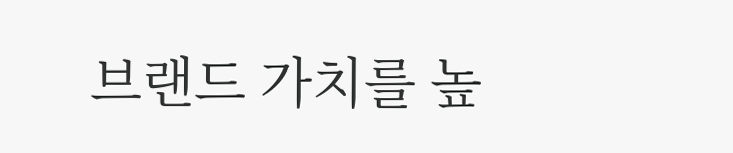브랜드 가치를 높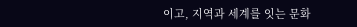이고, 지역과 세계를 잇는 문화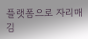플랫폼으로 자리매김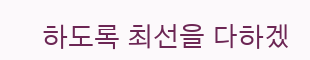하도록 최선을 다하겠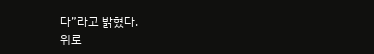다”라고 밝혔다.
위로